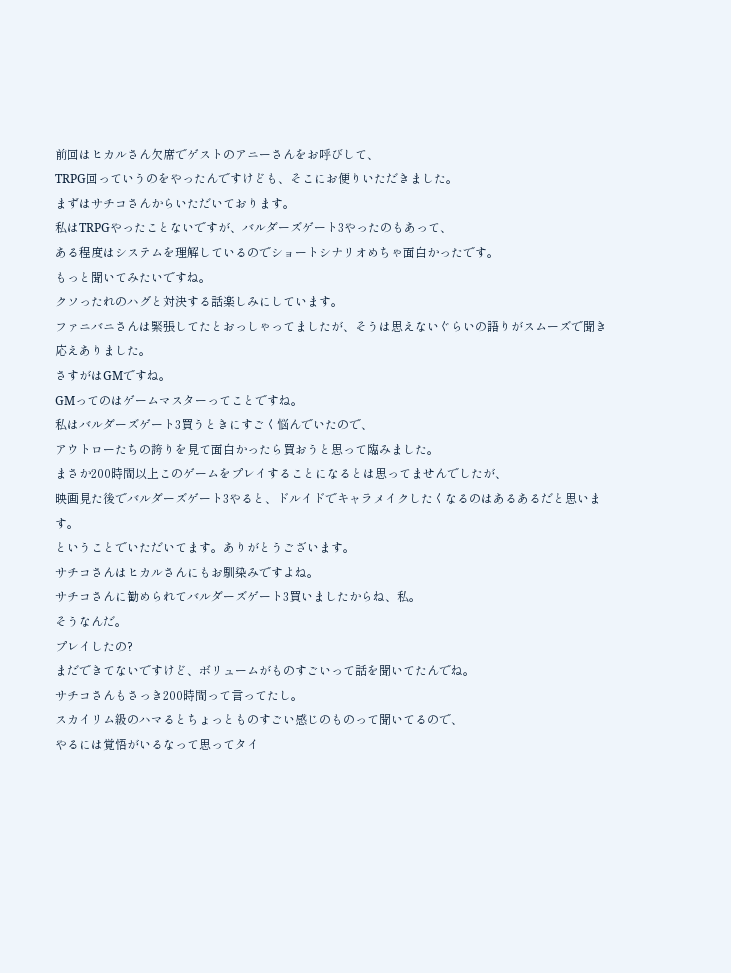前回はヒカルさん欠席でゲストのアニーさんをお呼びして、
TRPG回っていうのをやったんですけども、そこにお便りいただきました。
まずはサチコさんからいただいております。
私はTRPGやったことないですが、バルダーズゲート3やったのもあって、
ある程度はシステムを理解しているのでショートシナリオめちゃ面白かったです。
もっと聞いてみたいですね。
クソったれのハグと対決する話楽しみにしています。
ファニバニさんは緊張してたとおっしゃってましたが、そうは思えないぐらいの語りがスムーズで聞き応えありました。
さすがはGMですね。
GMってのはゲームマスターってことですね。
私はバルダーズゲート3買うときにすごく悩んでいたので、
アウトローたちの誇りを見て面白かったら買おうと思って臨みました。
まさか200時間以上このゲームをプレイすることになるとは思ってませんでしたが、
映画見た後でバルダーズゲート3やると、ドルイドでキャラメイクしたくなるのはあるあるだと思います。
ということでいただいてます。ありがとうございます。
サチコさんはヒカルさんにもお馴染みですよね。
サチコさんに勧められてバルダーズゲート3買いましたからね、私。
そうなんだ。
プレイしたの?
まだできてないですけど、ボリュームがものすごいって話を聞いてたんでね。
サチコさんもさっき200時間って言ってたし。
スカイリム級のハマるとちょっとものすごい感じのものって聞いてるので、
やるには覚悟がいるなって思ってタイ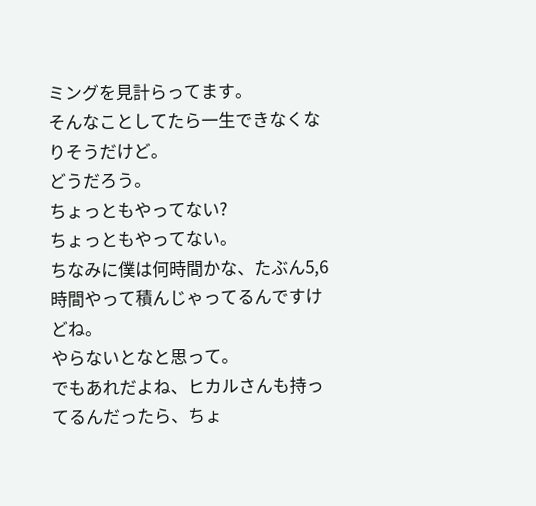ミングを見計らってます。
そんなことしてたら一生できなくなりそうだけど。
どうだろう。
ちょっともやってない?
ちょっともやってない。
ちなみに僕は何時間かな、たぶん5,6時間やって積んじゃってるんですけどね。
やらないとなと思って。
でもあれだよね、ヒカルさんも持ってるんだったら、ちょ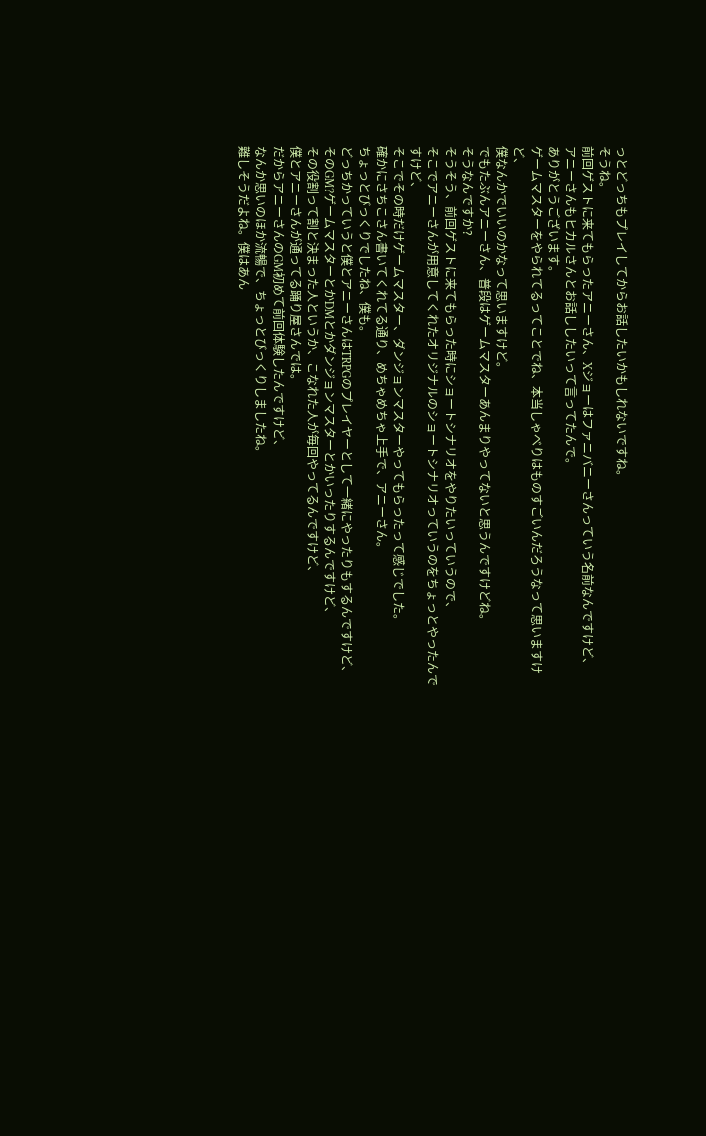っとどっちもプレイしてからお話したいかもしれないですね。
そうね。
前回ゲストに来てもらったアニーさん、Xジョーはファニバニーさんっていう名前なんですけど、
アニーさんもヒカルさんとお話ししたいって言ってたんで。
ありがとうございます。
ゲームマスターをやられてるってことでね、本当しゃべりはものすごいんだろうなって思いますけど、
僕なんかでいいのかなって思いますけど。
でもたぶんアニーさん、普段はゲームマスターあんまりやってないと思うんですけどね。
そうなんですか?
そうそう、前回ゲストに来てもらった時にショートシナリオをやりたいっていうので、
そこでアニーさんが用意してくれたオリジナルのショートシナリオっていうのをちょっとやったんですけど、
そこでその時だけゲームマスター、ダンジョンマスターやってもらったって感じでした。
確かにさちこさん書いてくれてる通り、めちゃめちゃ上手で、アニーさん。
ちょっとびっくりでしたね、僕も。
どっちかっていうと僕とアニーさんはTRPGのプレイヤーとして一緒にやったりもするんですけど、
そのGM?ゲームマスターとかDMとかダンジョンマスターとかいったりするんですけど、
その役割って割と決まった人というか、こなれた人が毎回やってるんですけど、
僕とアニーさんが通ってる踊り屋さんでは。
だからアニーさんのGM初めて前回体験したんですけど、
なんか思いのほか流暢で、ちょっとびっくりしましたね。
難しそうだよね。僕はあん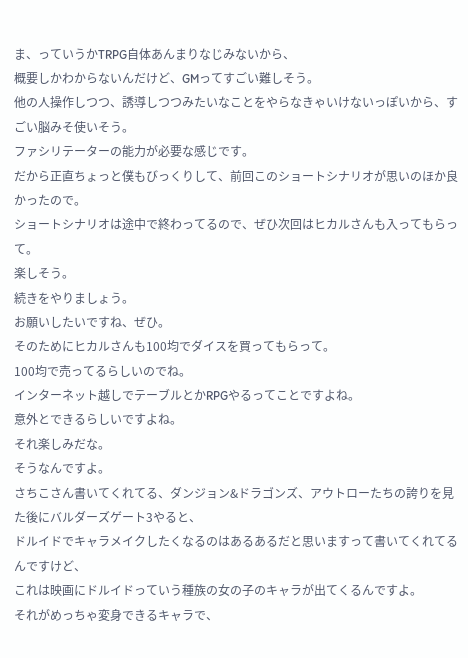ま、っていうかTRPG自体あんまりなじみないから、
概要しかわからないんだけど、GMってすごい難しそう。
他の人操作しつつ、誘導しつつみたいなことをやらなきゃいけないっぽいから、すごい脳みそ使いそう。
ファシリテーターの能力が必要な感じです。
だから正直ちょっと僕もびっくりして、前回このショートシナリオが思いのほか良かったので。
ショートシナリオは途中で終わってるので、ぜひ次回はヒカルさんも入ってもらって。
楽しそう。
続きをやりましょう。
お願いしたいですね、ぜひ。
そのためにヒカルさんも100均でダイスを買ってもらって。
100均で売ってるらしいのでね。
インターネット越しでテーブルとかRPGやるってことですよね。
意外とできるらしいですよね。
それ楽しみだな。
そうなんですよ。
さちこさん書いてくれてる、ダンジョン&ドラゴンズ、アウトローたちの誇りを見た後にバルダーズゲート3やると、
ドルイドでキャラメイクしたくなるのはあるあるだと思いますって書いてくれてるんですけど、
これは映画にドルイドっていう種族の女の子のキャラが出てくるんですよ。
それがめっちゃ変身できるキャラで、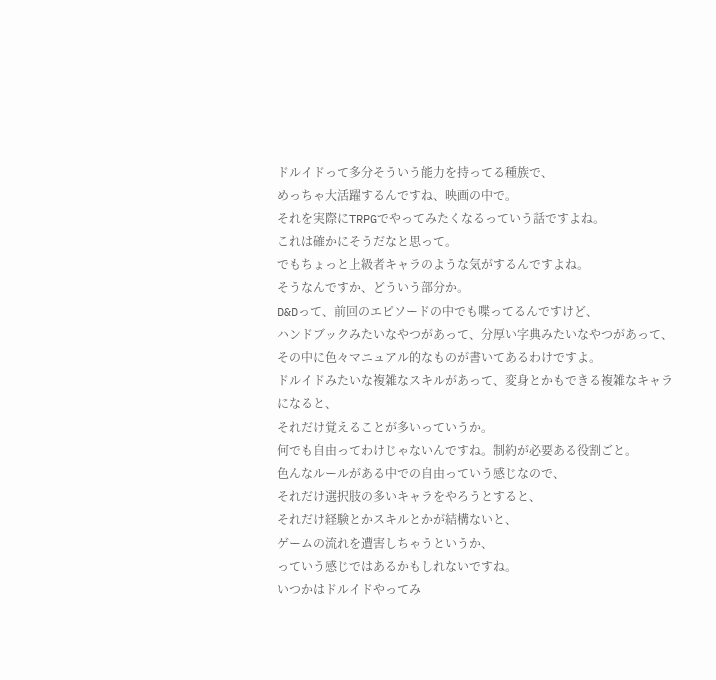ドルイドって多分そういう能力を持ってる種族で、
めっちゃ大活躍するんですね、映画の中で。
それを実際にTRPGでやってみたくなるっていう話ですよね。
これは確かにそうだなと思って。
でもちょっと上級者キャラのような気がするんですよね。
そうなんですか、どういう部分か。
D&Dって、前回のエピソードの中でも喋ってるんですけど、
ハンドブックみたいなやつがあって、分厚い字典みたいなやつがあって、
その中に色々マニュアル的なものが書いてあるわけですよ。
ドルイドみたいな複雑なスキルがあって、変身とかもできる複雑なキャラになると、
それだけ覚えることが多いっていうか。
何でも自由ってわけじゃないんですね。制約が必要ある役割ごと。
色んなルールがある中での自由っていう感じなので、
それだけ選択肢の多いキャラをやろうとすると、
それだけ経験とかスキルとかが結構ないと、
ゲームの流れを遭害しちゃうというか、
っていう感じではあるかもしれないですね。
いつかはドルイドやってみ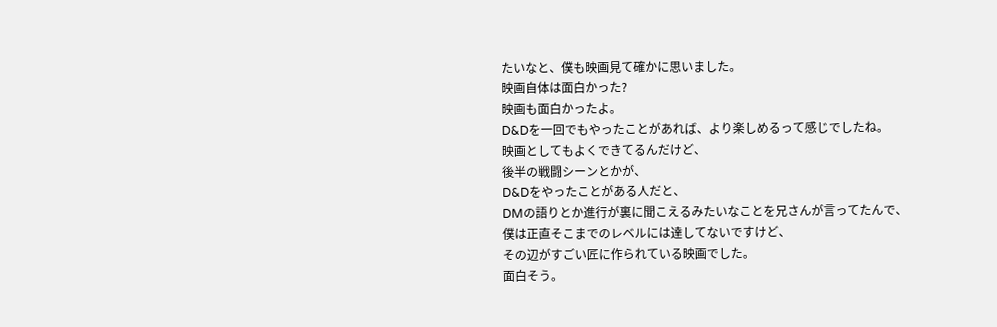たいなと、僕も映画見て確かに思いました。
映画自体は面白かった?
映画も面白かったよ。
D&Dを一回でもやったことがあれば、より楽しめるって感じでしたね。
映画としてもよくできてるんだけど、
後半の戦闘シーンとかが、
D&Dをやったことがある人だと、
DMの語りとか進行が裏に聞こえるみたいなことを兄さんが言ってたんで、
僕は正直そこまでのレベルには達してないですけど、
その辺がすごい匠に作られている映画でした。
面白そう。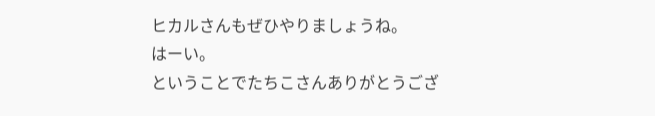ヒカルさんもぜひやりましょうね。
はーい。
ということでたちこさんありがとうござ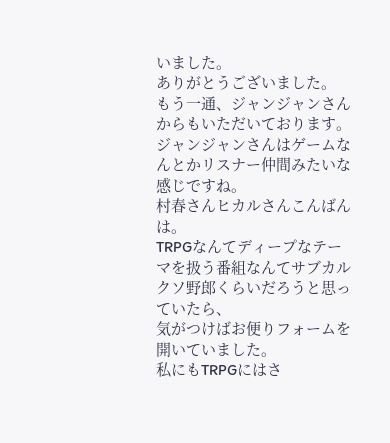いました。
ありがとうございました。
もう一通、ジャンジャンさんからもいただいております。
ジャンジャンさんはゲームなんとかリスナー仲間みたいな感じですね。
村春さんヒカルさんこんばんは。
TRPGなんてディープなテーマを扱う番組なんてサブカルクソ野郎くらいだろうと思っていたら、
気がつけばお便りフォームを開いていました。
私にもTRPGにはさ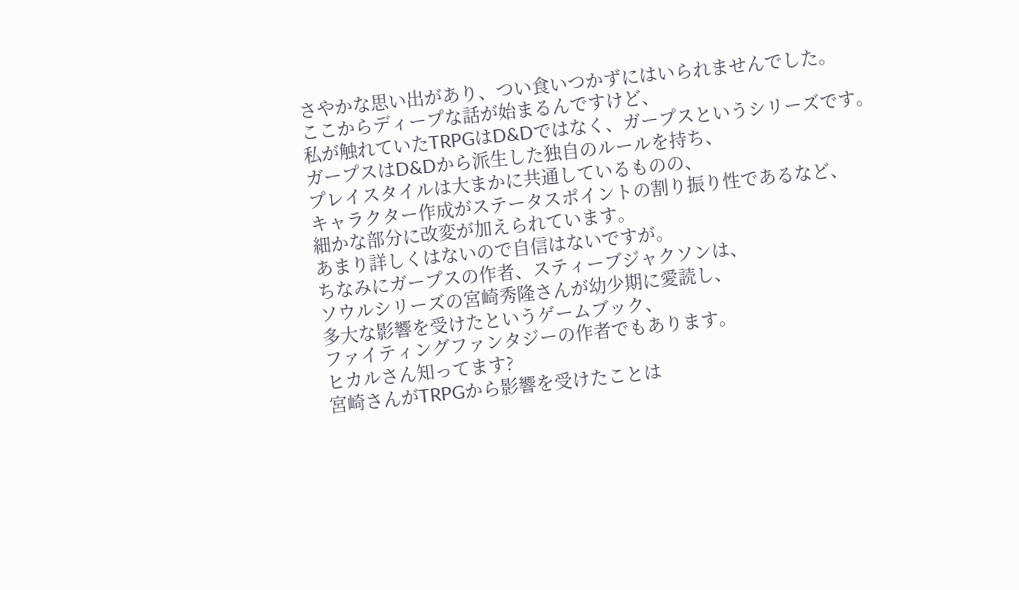さやかな思い出があり、つい食いつかずにはいられませんでした。
ここからディープな話が始まるんですけど、
私が触れていたTRPGはD&Dではなく、ガープスというシリーズです。
ガープスはD&Dから派生した独自のルールを持ち、
プレイスタイルは大まかに共通しているものの、
キャラクター作成がステータスポイントの割り振り性であるなど、
細かな部分に改変が加えられています。
あまり詳しくはないので自信はないですが。
ちなみにガープスの作者、スティーブジャクソンは、
ソウルシリーズの宮崎秀隆さんが幼少期に愛読し、
多大な影響を受けたというゲームブック、
ファイティングファンタジーの作者でもあります。
ヒカルさん知ってます?
宮崎さんがTRPGから影響を受けたことは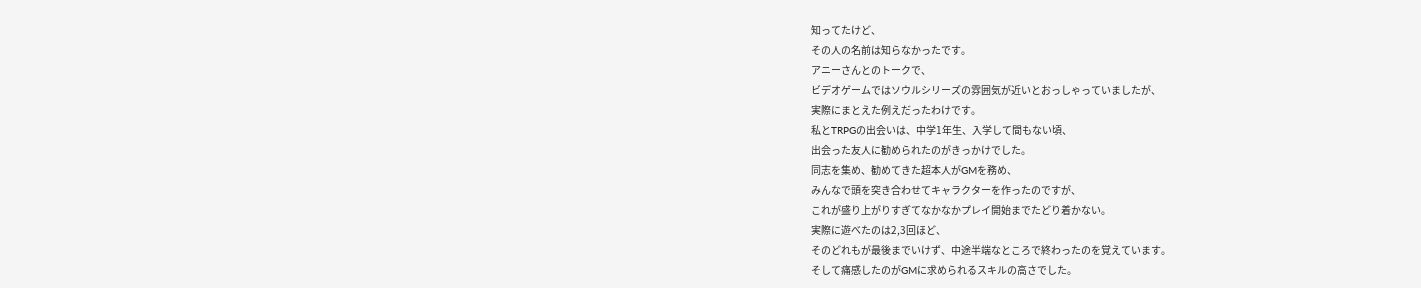知ってたけど、
その人の名前は知らなかったです。
アニーさんとのトークで、
ビデオゲームではソウルシリーズの雰囲気が近いとおっしゃっていましたが、
実際にまとえた例えだったわけです。
私とTRPGの出会いは、中学1年生、入学して間もない頃、
出会った友人に勧められたのがきっかけでした。
同志を集め、勧めてきた超本人がGMを務め、
みんなで頭を突き合わせてキャラクターを作ったのですが、
これが盛り上がりすぎてなかなかプレイ開始までたどり着かない。
実際に遊べたのは2,3回ほど、
そのどれもが最後までいけず、中途半端なところで終わったのを覚えています。
そして痛感したのがGMに求められるスキルの高さでした。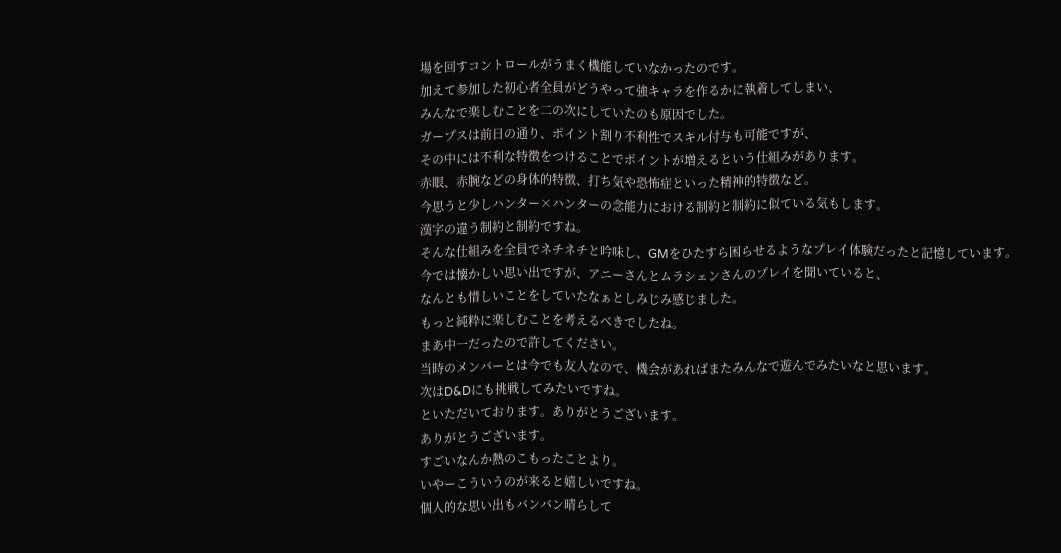場を回すコントロールがうまく機能していなかったのです。
加えて参加した初心者全員がどうやって強キャラを作るかに執着してしまい、
みんなで楽しむことを二の次にしていたのも原因でした。
ガープスは前日の通り、ポイント割り不利性でスキル付与も可能ですが、
その中には不利な特徴をつけることでポイントが増えるという仕組みがあります。
赤眼、赤腕などの身体的特徴、打ち気や恐怖症といった精神的特徴など。
今思うと少しハンター×ハンターの念能力における制約と制約に似ている気もします。
漢字の違う制約と制約ですね。
そんな仕組みを全員でネチネチと吟味し、GMをひたすら困らせるようなプレイ体験だったと記憶しています。
今では懐かしい思い出ですが、アニーさんとムラシェンさんのプレイを聞いていると、
なんとも惜しいことをしていたなぁとしみじみ感じました。
もっと純粋に楽しむことを考えるべきでしたね。
まあ中一だったので許してください。
当時のメンバーとは今でも友人なので、機会があればまたみんなで遊んでみたいなと思います。
次はD&Dにも挑戦してみたいですね。
といただいております。ありがとうございます。
ありがとうございます。
すごいなんか熱のこもったことより。
いやーこういうのが来ると嬉しいですね。
個人的な思い出もバンバン晴らして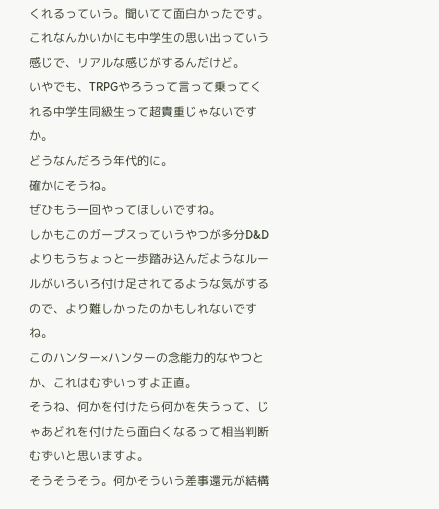くれるっていう。聞いてて面白かったです。
これなんかいかにも中学生の思い出っていう感じで、リアルな感じがするんだけど。
いやでも、TRPGやろうって言って乗ってくれる中学生同級生って超貴重じゃないですか。
どうなんだろう年代的に。
確かにそうね。
ぜひもう一回やってほしいですね。
しかもこのガープスっていうやつが多分D&Dよりもうちょっと一歩踏み込んだようなルールがいろいろ付け足されてるような気がするので、より難しかったのかもしれないですね。
このハンター×ハンターの念能力的なやつとか、これはむずいっすよ正直。
そうね、何かを付けたら何かを失うって、じゃあどれを付けたら面白くなるって相当判断むずいと思いますよ。
そうそうそう。何かそういう差事還元が結構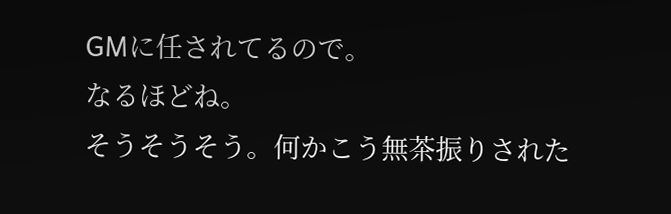GMに任されてるので。
なるほどね。
そうそうそう。何かこう無茶振りされた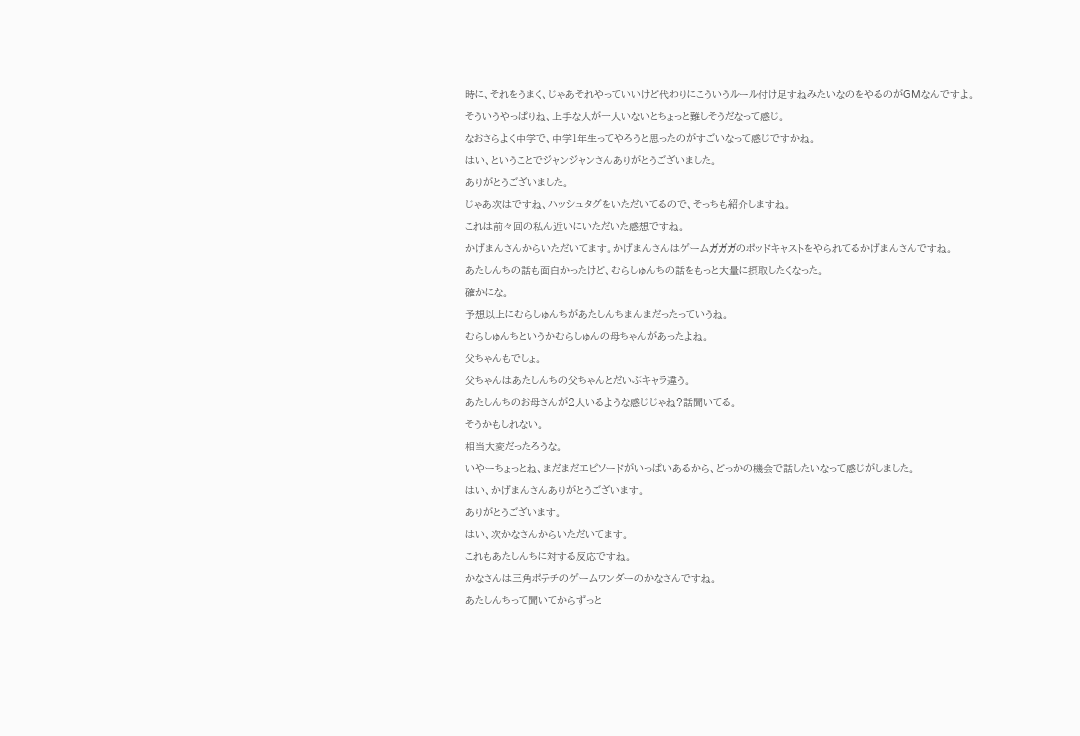時に、それをうまく、じゃあそれやっていいけど代わりにこういうルール付け足すねみたいなのをやるのがGMなんですよ。
そういうやっぱりね、上手な人が一人いないとちょっと難しそうだなって感じ。
なおさらよく中学で、中学1年生ってやろうと思ったのがすごいなって感じですかね。
はい、ということでジャンジャンさんありがとうございました。
ありがとうございました。
じゃあ次はですね、ハッシュタグをいただいてるので、そっちも紹介しますね。
これは前々回の私ん近いにいただいた感想ですね。
かげまんさんからいただいてます。かげまんさんはゲームガガガのポッドキャストをやられてるかげまんさんですね。
あたしんちの話も面白かったけど、むらしゅんちの話をもっと大量に摂取したくなった。
確かにな。
予想以上にむらしゅんちがあたしんちまんまだったっていうね。
むらしゅんちというかむらしゅんの母ちゃんがあったよね。
父ちゃんもでしょ。
父ちゃんはあたしんちの父ちゃんとだいぶキャラ違う。
あたしんちのお母さんが2人いるような感じじゃね?話聞いてる。
そうかもしれない。
相当大変だったろうな。
いやーちょっとね、まだまだエピソードがいっぱいあるから、どっかの機会で話したいなって感じがしました。
はい、かげまんさんありがとうございます。
ありがとうございます。
はい、次かなさんからいただいてます。
これもあたしんちに対する反応ですね。
かなさんは三角ポテチのゲームワンダーのかなさんですね。
あたしんちって聞いてからずっと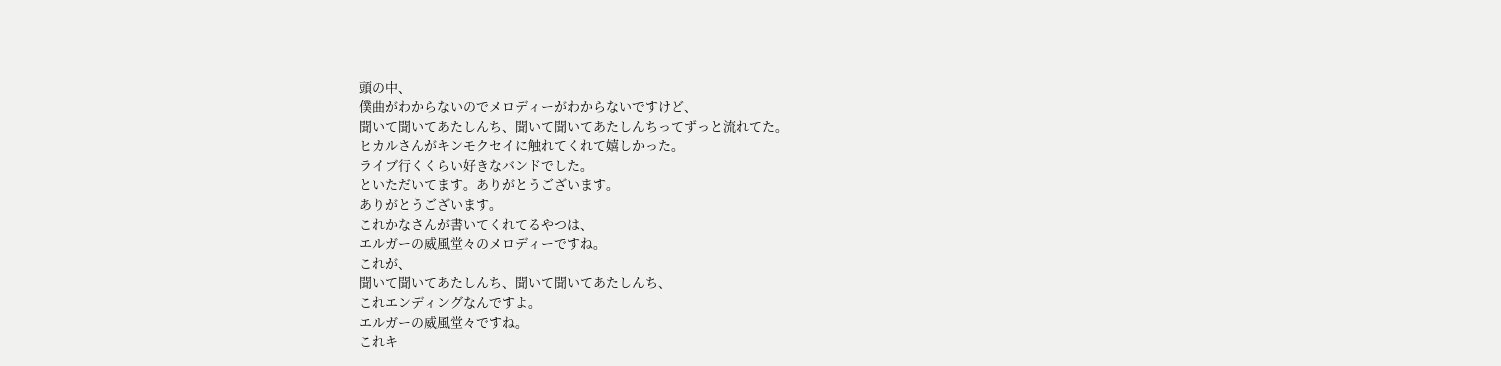頭の中、
僕曲がわからないのでメロディーがわからないですけど、
聞いて聞いてあたしんち、聞いて聞いてあたしんちってずっと流れてた。
ヒカルさんがキンモクセイに触れてくれて嬉しかった。
ライブ行くくらい好きなバンドでした。
といただいてます。ありがとうございます。
ありがとうございます。
これかなさんが書いてくれてるやつは、
エルガーの威風堂々のメロディーですね。
これが、
聞いて聞いてあたしんち、聞いて聞いてあたしんち、
これエンディングなんですよ。
エルガーの威風堂々ですね。
これキ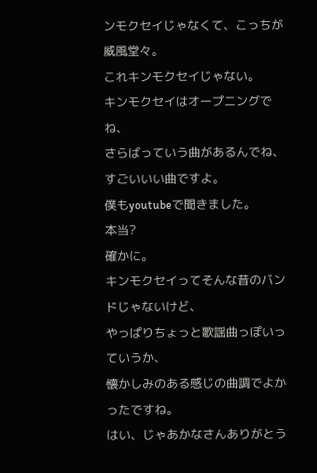ンモクセイじゃなくて、こっちが威風堂々。
これキンモクセイじゃない。
キンモクセイはオープニングでね、
さらばっていう曲があるんでね、すごいいい曲ですよ。
僕もyoutubeで聞きました。
本当?
確かに。
キンモクセイってそんな昔のバンドじゃないけど、
やっぱりちょっと歌謡曲っぽいっていうか、
懐かしみのある感じの曲調でよかったですね。
はい、じゃあかなさんありがとう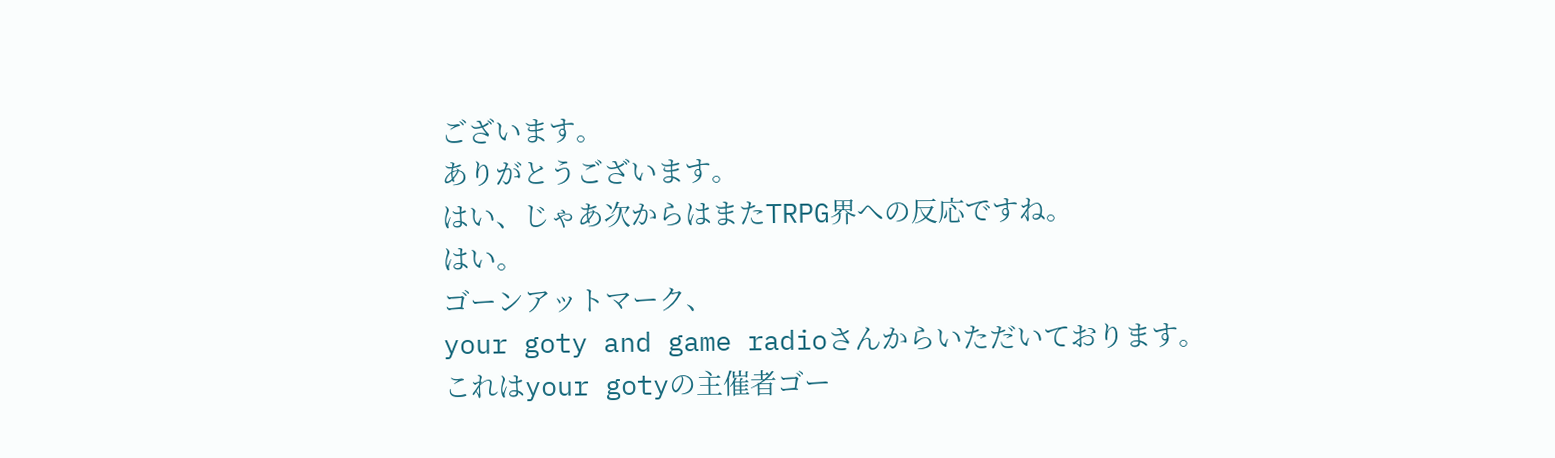ございます。
ありがとうございます。
はい、じゃあ次からはまたTRPG界への反応ですね。
はい。
ゴーンアットマーク、
your goty and game radioさんからいただいております。
これはyour gotyの主催者ゴー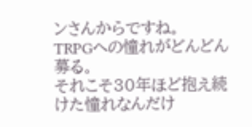ンさんからですね。
TRPGへの憧れがどんどん募る。
それこそ30年ほど抱え続けた憧れなんだけ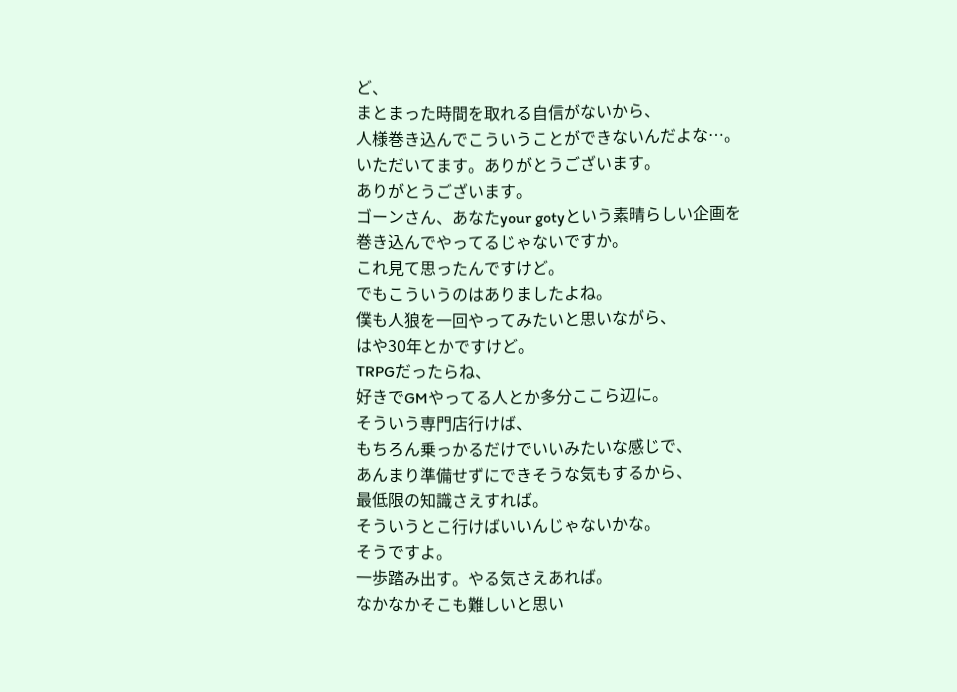ど、
まとまった時間を取れる自信がないから、
人様巻き込んでこういうことができないんだよな…。
いただいてます。ありがとうございます。
ありがとうございます。
ゴーンさん、あなたyour gotyという素晴らしい企画を
巻き込んでやってるじゃないですか。
これ見て思ったんですけど。
でもこういうのはありましたよね。
僕も人狼を一回やってみたいと思いながら、
はや30年とかですけど。
TRPGだったらね、
好きでGMやってる人とか多分ここら辺に。
そういう専門店行けば、
もちろん乗っかるだけでいいみたいな感じで、
あんまり準備せずにできそうな気もするから、
最低限の知識さえすれば。
そういうとこ行けばいいんじゃないかな。
そうですよ。
一歩踏み出す。やる気さえあれば。
なかなかそこも難しいと思い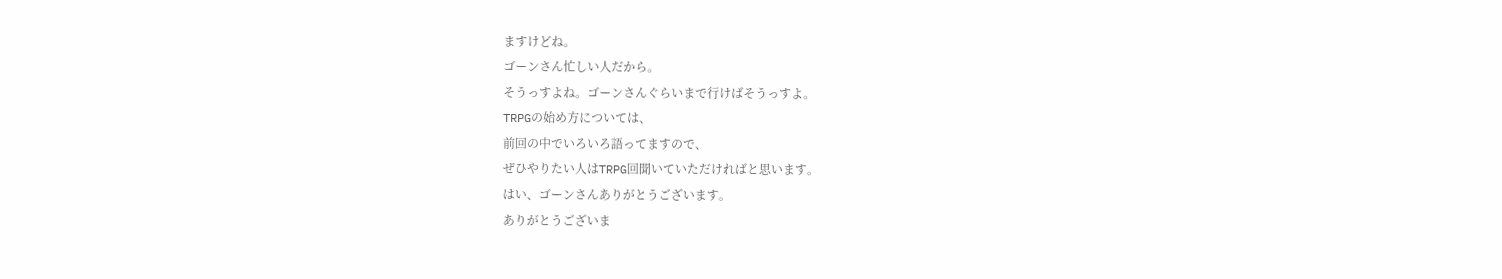ますけどね。
ゴーンさん忙しい人だから。
そうっすよね。ゴーンさんぐらいまで行けばそうっすよ。
TRPGの始め方については、
前回の中でいろいろ語ってますので、
ぜひやりたい人はTRPG回聞いていただければと思います。
はい、ゴーンさんありがとうございます。
ありがとうございま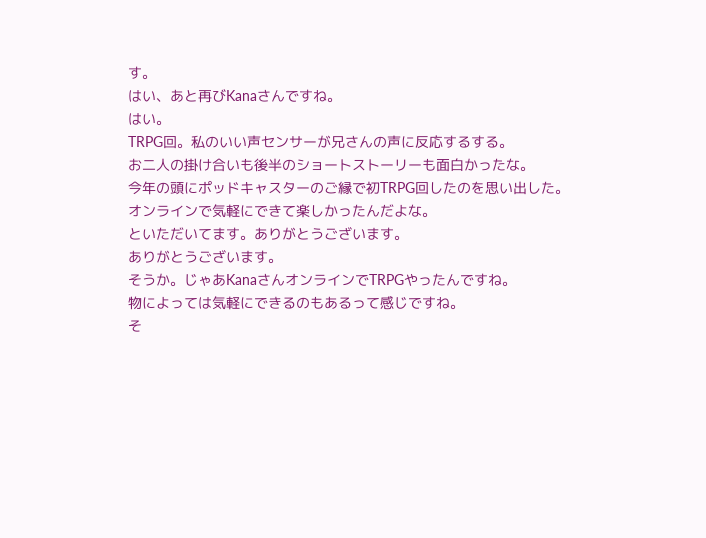す。
はい、あと再びKanaさんですね。
はい。
TRPG回。私のいい声センサーが兄さんの声に反応するする。
お二人の掛け合いも後半のショートストーリーも面白かったな。
今年の頭にポッドキャスターのご縁で初TRPG回したのを思い出した。
オンラインで気軽にできて楽しかったんだよな。
といただいてます。ありがとうございます。
ありがとうございます。
そうか。じゃあKanaさんオンラインでTRPGやったんですね。
物によっては気軽にできるのもあるって感じですね。
そ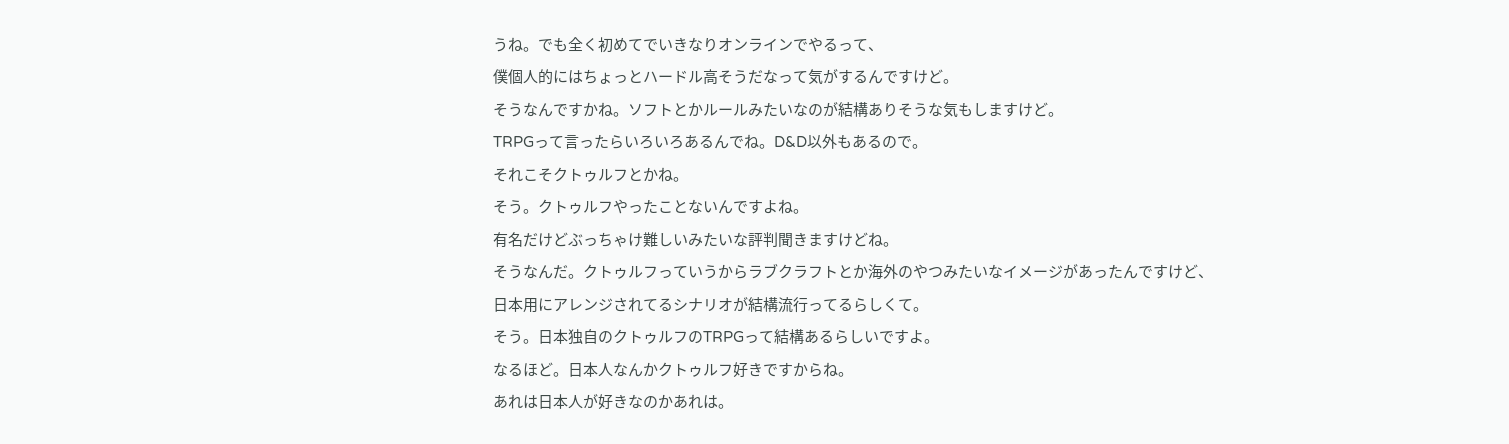うね。でも全く初めてでいきなりオンラインでやるって、
僕個人的にはちょっとハードル高そうだなって気がするんですけど。
そうなんですかね。ソフトとかルールみたいなのが結構ありそうな気もしますけど。
TRPGって言ったらいろいろあるんでね。D&D以外もあるので。
それこそクトゥルフとかね。
そう。クトゥルフやったことないんですよね。
有名だけどぶっちゃけ難しいみたいな評判聞きますけどね。
そうなんだ。クトゥルフっていうからラブクラフトとか海外のやつみたいなイメージがあったんですけど、
日本用にアレンジされてるシナリオが結構流行ってるらしくて。
そう。日本独自のクトゥルフのTRPGって結構あるらしいですよ。
なるほど。日本人なんかクトゥルフ好きですからね。
あれは日本人が好きなのかあれは。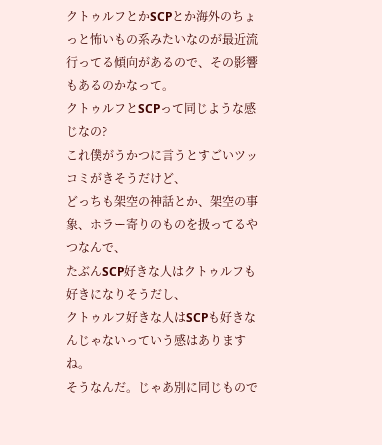クトゥルフとかSCPとか海外のちょっと怖いもの系みたいなのが最近流行ってる傾向があるので、その影響もあるのかなって。
クトゥルフとSCPって同じような感じなの?
これ僕がうかつに言うとすごいツッコミがきそうだけど、
どっちも架空の神話とか、架空の事象、ホラー寄りのものを扱ってるやつなんで、
たぶんSCP好きな人はクトゥルフも好きになりそうだし、
クトゥルフ好きな人はSCPも好きなんじゃないっていう感はありますね。
そうなんだ。じゃあ別に同じもので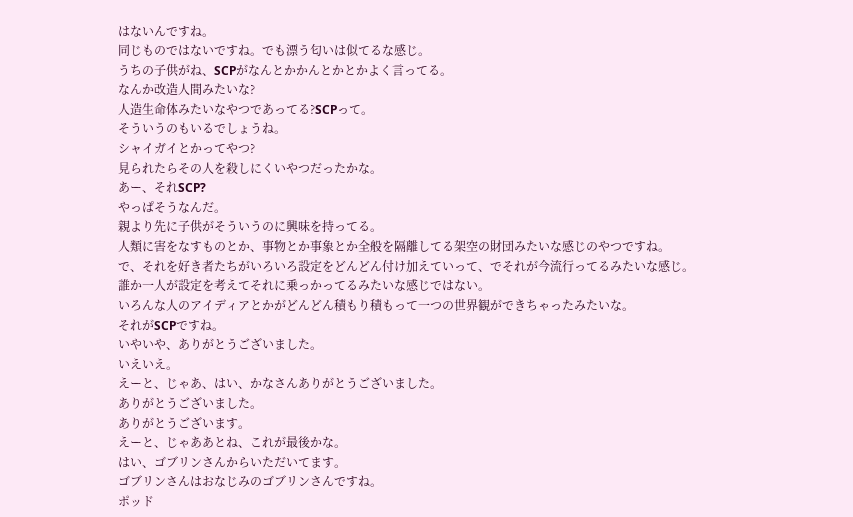はないんですね。
同じものではないですね。でも漂う匂いは似てるな感じ。
うちの子供がね、SCPがなんとかかんとかとかよく言ってる。
なんか改造人間みたいな?
人造生命体みたいなやつであってる?SCPって。
そういうのもいるでしょうね。
シャイガイとかってやつ?
見られたらその人を殺しにくいやつだったかな。
あー、それSCP?
やっぱそうなんだ。
親より先に子供がそういうのに興味を持ってる。
人類に害をなすものとか、事物とか事象とか全般を隔離してる架空の財団みたいな感じのやつですね。
で、それを好き者たちがいろいろ設定をどんどん付け加えていって、でそれが今流行ってるみたいな感じ。
誰か一人が設定を考えてそれに乗っかってるみたいな感じではない。
いろんな人のアイディアとかがどんどん積もり積もって一つの世界観ができちゃったみたいな。
それがSCPですね。
いやいや、ありがとうございました。
いえいえ。
えーと、じゃあ、はい、かなさんありがとうございました。
ありがとうございました。
ありがとうございます。
えーと、じゃああとね、これが最後かな。
はい、ゴブリンさんからいただいてます。
ゴブリンさんはおなじみのゴブリンさんですね。
ポッド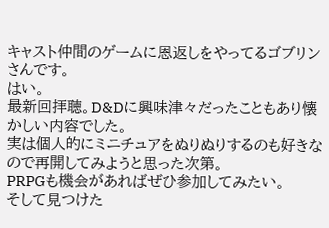キャスト仲間のゲームに恩返しをやってるゴブリンさんです。
はい。
最新回拝聴。D&Dに興味津々だったこともあり懐かしい内容でした。
実は個人的にミニチュアをぬりぬりするのも好きなので再開してみようと思った次第。
PRPGも機会があればぜひ参加してみたい。
そして見つけた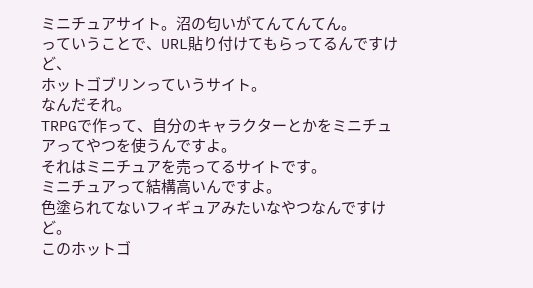ミニチュアサイト。沼の匂いがてんてんてん。
っていうことで、URL貼り付けてもらってるんですけど、
ホットゴブリンっていうサイト。
なんだそれ。
TRPGで作って、自分のキャラクターとかをミニチュアってやつを使うんですよ。
それはミニチュアを売ってるサイトです。
ミニチュアって結構高いんですよ。
色塗られてないフィギュアみたいなやつなんですけど。
このホットゴ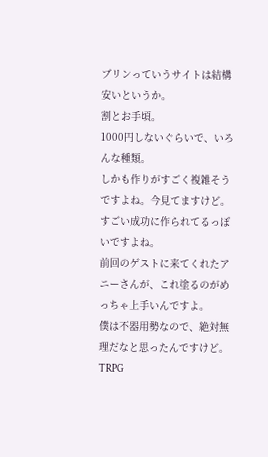ブリンっていうサイトは結構安いというか。
割とお手頃。
1000円しないぐらいで、いろんな種類。
しかも作りがすごく複雑そうですよね。今見てますけど。
すごい成功に作られてるっぽいですよね。
前回のゲストに来てくれたアニーさんが、これ塗るのがめっちゃ上手いんですよ。
僕は不器用勢なので、絶対無理だなと思ったんですけど。
TRPG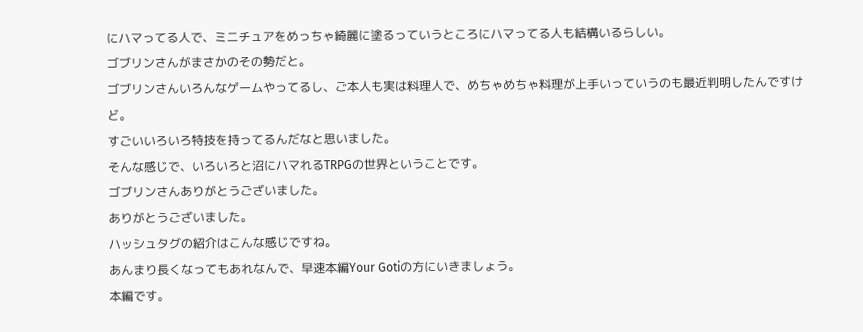にハマってる人で、ミニチュアをめっちゃ綺麗に塗るっていうところにハマってる人も結構いるらしい。
ゴブリンさんがまさかのその勢だと。
ゴブリンさんいろんなゲームやってるし、ご本人も実は料理人で、めちゃめちゃ料理が上手いっていうのも最近判明したんですけど。
すごいいろいろ特技を持ってるんだなと思いました。
そんな感じで、いろいろと沼にハマれるTRPGの世界ということです。
ゴブリンさんありがとうございました。
ありがとうございました。
ハッシュタグの紹介はこんな感じですね。
あんまり長くなってもあれなんで、早速本編Your Gotiの方にいきましょう。
本編です。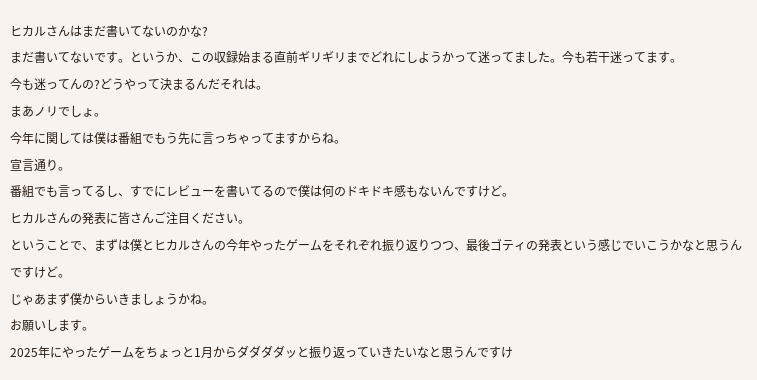ヒカルさんはまだ書いてないのかな?
まだ書いてないです。というか、この収録始まる直前ギリギリまでどれにしようかって迷ってました。今も若干迷ってます。
今も迷ってんの?どうやって決まるんだそれは。
まあノリでしょ。
今年に関しては僕は番組でもう先に言っちゃってますからね。
宣言通り。
番組でも言ってるし、すでにレビューを書いてるので僕は何のドキドキ感もないんですけど。
ヒカルさんの発表に皆さんご注目ください。
ということで、まずは僕とヒカルさんの今年やったゲームをそれぞれ振り返りつつ、最後ゴティの発表という感じでいこうかなと思うんですけど。
じゃあまず僕からいきましょうかね。
お願いします。
2025年にやったゲームをちょっと1月からダダダダッと振り返っていきたいなと思うんですけ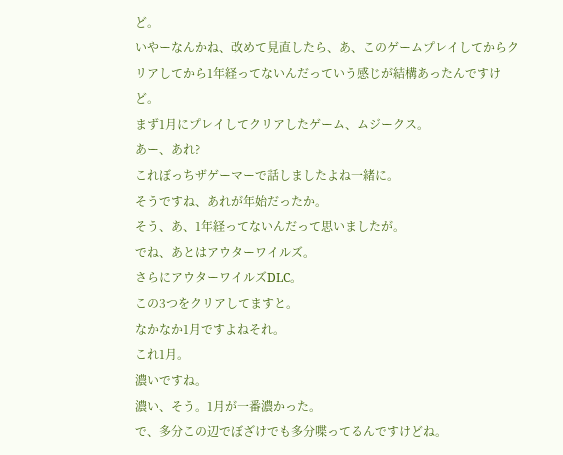ど。
いやーなんかね、改めて見直したら、あ、このゲームプレイしてからクリアしてから1年経ってないんだっていう感じが結構あったんですけど。
まず1月にプレイしてクリアしたゲーム、ムジークス。
あー、あれ?
これぼっちザゲーマーで話しましたよね一緒に。
そうですね、あれが年始だったか。
そう、あ、1年経ってないんだって思いましたが。
でね、あとはアウターワイルズ。
さらにアウターワイルズDLC。
この3つをクリアしてますと。
なかなか1月ですよねそれ。
これ1月。
濃いですね。
濃い、そう。1月が一番濃かった。
で、多分この辺でぼざけでも多分喋ってるんですけどね。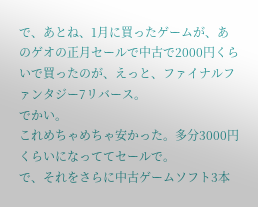で、あとね、1月に買ったゲームが、あのゲオの正月セールで中古で2000円くらいで買ったのが、えっと、ファイナルファンタジー7リバース。
でかい。
これめちゃめちゃ安かった。多分3000円くらいになっててセールで。
で、それをさらに中古ゲームソフト3本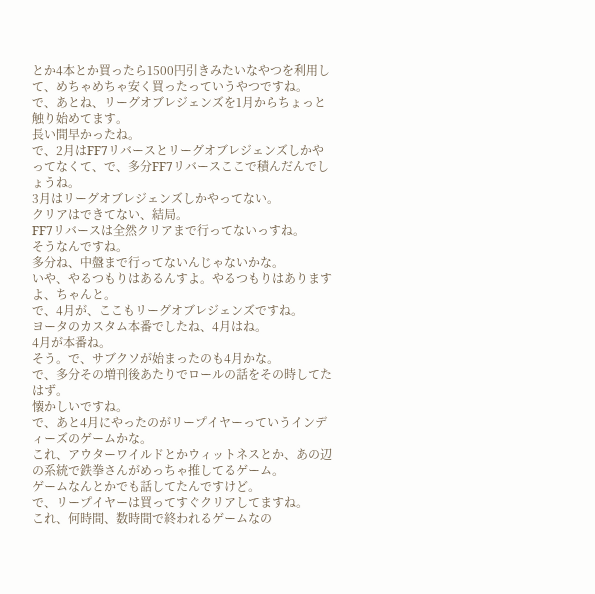とか4本とか買ったら1500円引きみたいなやつを利用して、めちゃめちゃ安く買ったっていうやつですね。
で、あとね、リーグオブレジェンズを1月からちょっと触り始めてます。
長い間早かったね。
で、2月はFF7リバースとリーグオブレジェンズしかやってなくて、で、多分FF7リバースここで積んだんでしょうね。
3月はリーグオブレジェンズしかやってない。
クリアはできてない、結局。
FF7リバースは全然クリアまで行ってないっすね。
そうなんですね。
多分ね、中盤まで行ってないんじゃないかな。
いや、やるつもりはあるんすよ。やるつもりはありますよ、ちゃんと。
で、4月が、ここもリーグオブレジェンズですね。
ヨータのカスタム本番でしたね、4月はね。
4月が本番ね。
そう。で、サブクソが始まったのも4月かな。
で、多分その増刊後あたりでロールの話をその時してたはず。
懐かしいですね。
で、あと4月にやったのがリープイヤーっていうインディーズのゲームかな。
これ、アウターワイルドとかウィットネスとか、あの辺の系統で鉄拳さんがめっちゃ推してるゲーム。
ゲームなんとかでも話してたんですけど。
で、リープイヤーは買ってすぐクリアしてますね。
これ、何時間、数時間で終われるゲームなの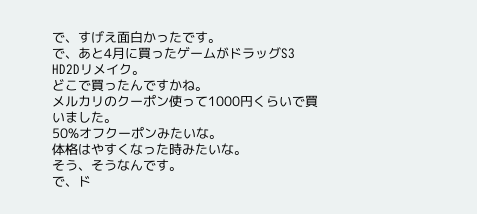で、すげえ面白かったです。
で、あと4月に買ったゲームがドラッグS3 HD2Dリメイク。
どこで買ったんですかね。
メルカリのクーポン使って1000円くらいで買いました。
50%オフクーポンみたいな。
体格はやすくなった時みたいな。
そう、そうなんです。
で、ド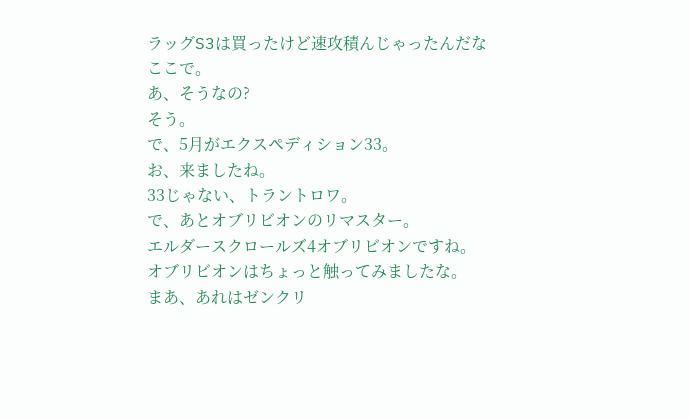ラッグS3は買ったけど速攻積んじゃったんだなここで。
あ、そうなの?
そう。
で、5月がエクスペディション33。
お、来ましたね。
33じゃない、トラントロワ。
で、あとオブリビオンのリマスター。
エルダースクロールズ4オブリビオンですね。
オブリビオンはちょっと触ってみましたな。
まあ、あれはゼンクリ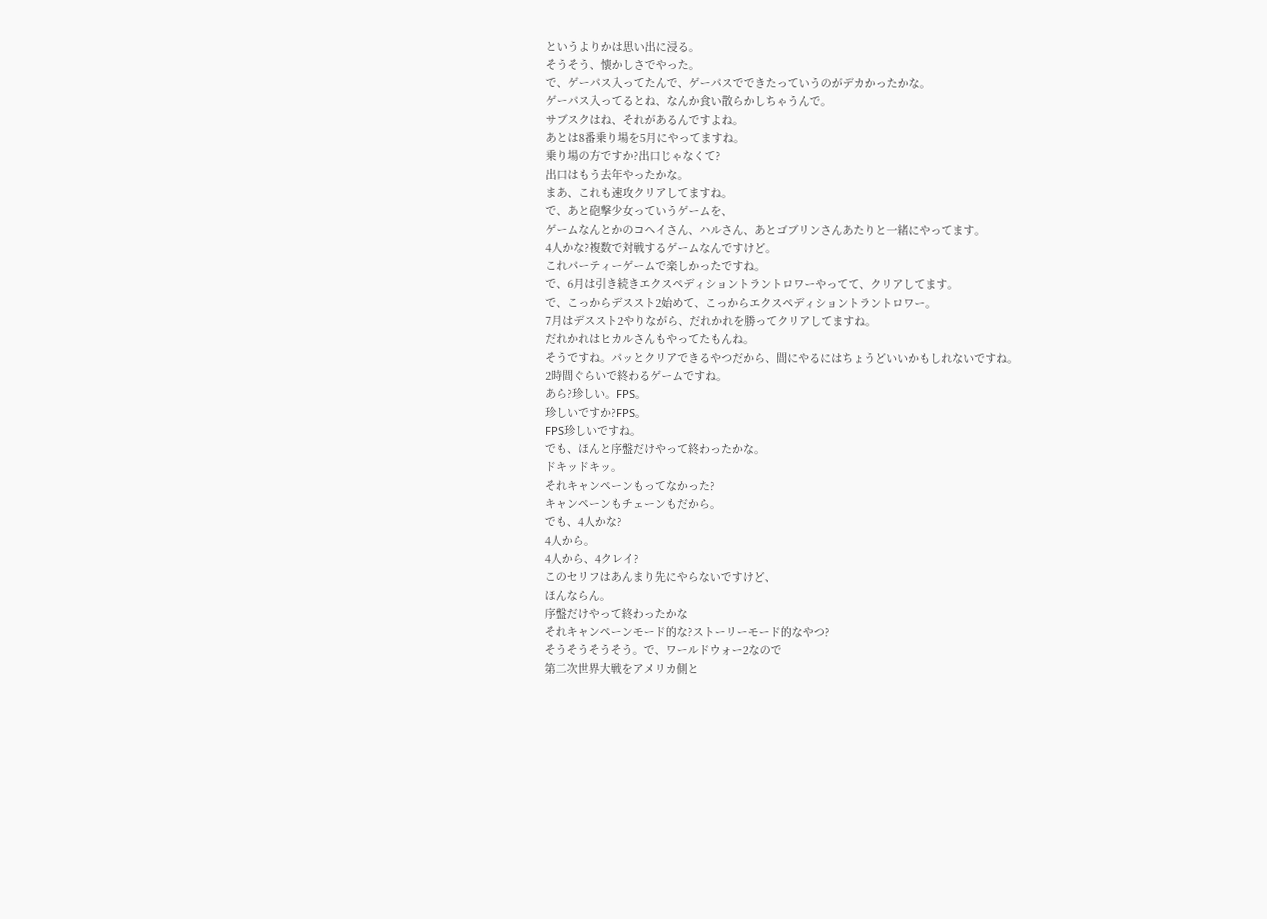というよりかは思い出に浸る。
そうそう、懐かしさでやった。
で、ゲーパス入ってたんで、ゲーパスでできたっていうのがデカかったかな。
ゲーパス入ってるとね、なんか食い散らかしちゃうんで。
サブスクはね、それがあるんですよね。
あとは8番乗り場を5月にやってますね。
乗り場の方ですか?出口じゃなくて?
出口はもう去年やったかな。
まあ、これも速攻クリアしてますね。
で、あと砲撃少女っていうゲームを、
ゲームなんとかのコヘイさん、ハルさん、あとゴブリンさんあたりと一緒にやってます。
4人かな?複数で対戦するゲームなんですけど。
これパーティーゲームで楽しかったですね。
で、6月は引き続きエクスペディショントラントロワーやってて、クリアしてます。
で、こっからデススト2始めて、こっからエクスペディショントラントロワー。
7月はデススト2やりながら、だれかれを勝ってクリアしてますね。
だれかれはヒカルさんもやってたもんね。
そうですね。パッとクリアできるやつだから、間にやるにはちょうどいいかもしれないですね。
2時間ぐらいで終わるゲームですね。
あら?珍しい。FPS。
珍しいですか?FPS。
FPS珍しいですね。
でも、ほんと序盤だけやって終わったかな。
ドキッドキッ。
それキャンペーンもってなかった?
キャンペーンもチェーンもだから。
でも、4人かな?
4人から。
4人から、4クレイ?
このセリフはあんまり先にやらないですけど、
ほんならん。
序盤だけやって終わったかな
それキャンペーンモード的な?ストーリーモード的なやつ?
そうそうそうそう。で、ワールドウォー2なので
第二次世界大戦をアメリカ側と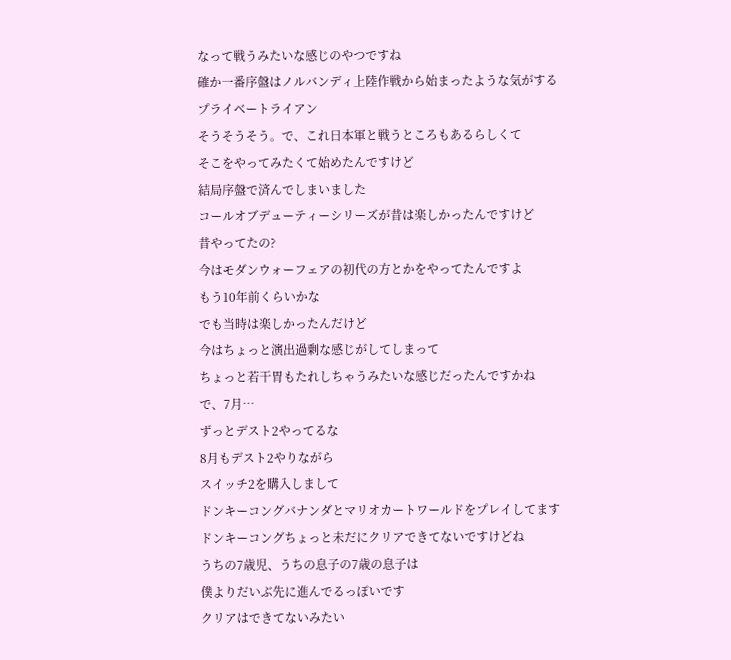なって戦うみたいな感じのやつですね
確か一番序盤はノルバンディ上陸作戦から始まったような気がする
プライベートライアン
そうそうそう。で、これ日本軍と戦うところもあるらしくて
そこをやってみたくて始めたんですけど
結局序盤で済んでしまいました
コールオブデューティーシリーズが昔は楽しかったんですけど
昔やってたの?
今はモダンウォーフェアの初代の方とかをやってたんですよ
もう10年前くらいかな
でも当時は楽しかったんだけど
今はちょっと演出過剰な感じがしてしまって
ちょっと若干胃もたれしちゃうみたいな感じだったんですかね
で、7月…
ずっとデスト2やってるな
8月もデスト2やりながら
スイッチ2を購入しまして
ドンキーコングバナンダとマリオカートワールドをプレイしてます
ドンキーコングちょっと未だにクリアできてないですけどね
うちの7歳児、うちの息子の7歳の息子は
僕よりだいぶ先に進んでるっぽいです
クリアはできてないみたい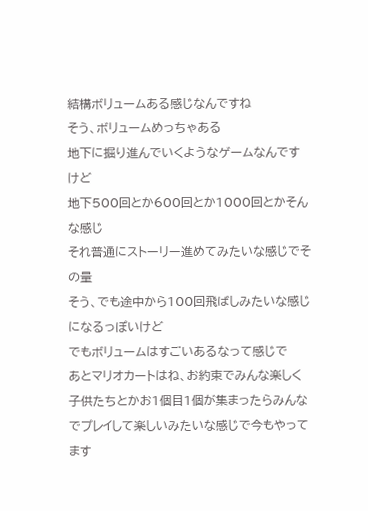結構ボリュームある感じなんですね
そう、ボリュームめっちゃある
地下に掘り進んでいくようなゲームなんですけど
地下500回とか600回とか1000回とかそんな感じ
それ普通にストーリー進めてみたいな感じでその量
そう、でも途中から100回飛ばしみたいな感じになるっぽいけど
でもボリュームはすごいあるなって感じで
あとマリオカートはね、お約束でみんな楽しく
子供たちとかお1個目1個が集まったらみんなでプレイして楽しいみたいな感じで今もやってます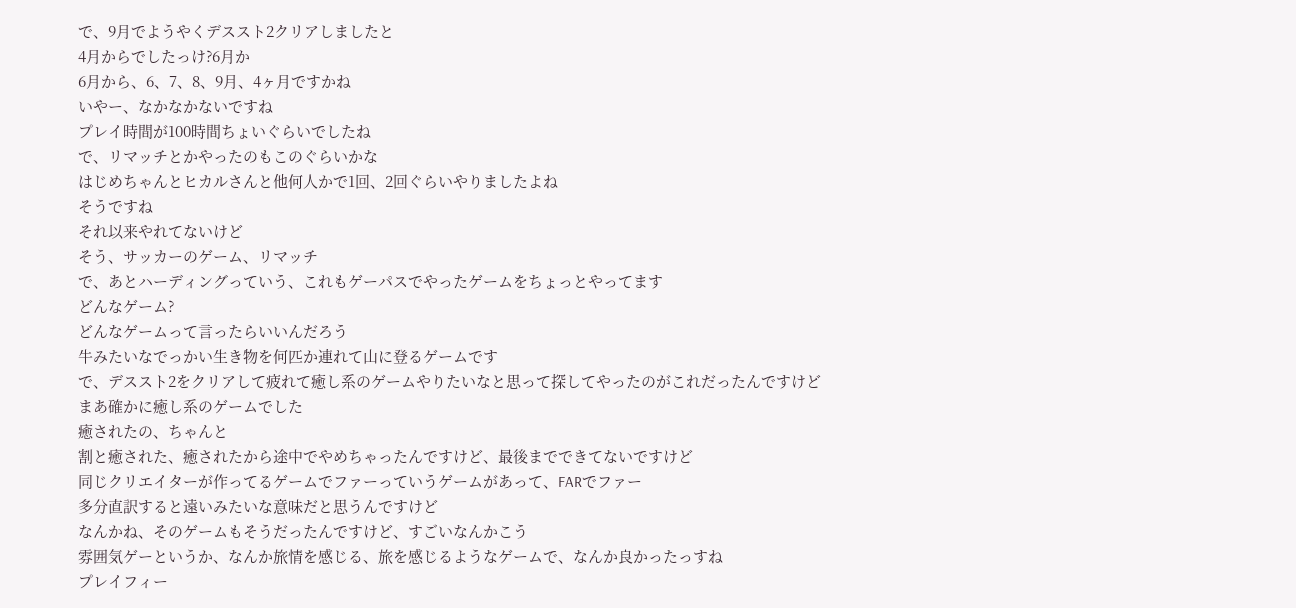で、9月でようやくデススト2クリアしましたと
4月からでしたっけ?6月か
6月から、6、7、8、9月、4ヶ月ですかね
いやー、なかなかないですね
プレイ時間が100時間ちょいぐらいでしたね
で、リマッチとかやったのもこのぐらいかな
はじめちゃんとヒカルさんと他何人かで1回、2回ぐらいやりましたよね
そうですね
それ以来やれてないけど
そう、サッカーのゲーム、リマッチ
で、あとハーディングっていう、これもゲーパスでやったゲームをちょっとやってます
どんなゲーム?
どんなゲームって言ったらいいんだろう
牛みたいなでっかい生き物を何匹か連れて山に登るゲームです
で、デススト2をクリアして疲れて癒し系のゲームやりたいなと思って探してやったのがこれだったんですけど
まあ確かに癒し系のゲームでした
癒されたの、ちゃんと
割と癒された、癒されたから途中でやめちゃったんですけど、最後までできてないですけど
同じクリエイターが作ってるゲームでファーっていうゲームがあって、FARでファー
多分直訳すると遠いみたいな意味だと思うんですけど
なんかね、そのゲームもそうだったんですけど、すごいなんかこう
雰囲気ゲーというか、なんか旅情を感じる、旅を感じるようなゲームで、なんか良かったっすね
プレイフィー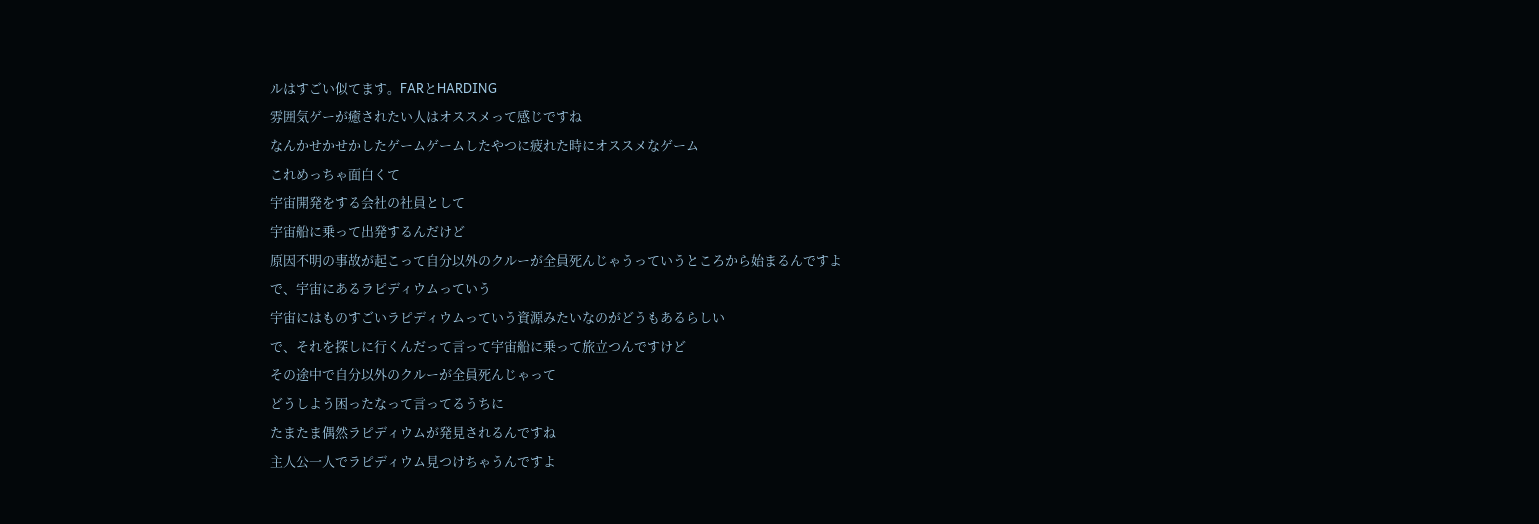ルはすごい似てます。FARとHARDING
雰囲気ゲーが癒されたい人はオススメって感じですね
なんかせかせかしたゲームゲームしたやつに疲れた時にオススメなゲーム
これめっちゃ面白くて
宇宙開発をする会社の社員として
宇宙船に乗って出発するんだけど
原因不明の事故が起こって自分以外のクルーが全員死んじゃうっていうところから始まるんですよ
で、宇宙にあるラピディウムっていう
宇宙にはものすごいラピディウムっていう資源みたいなのがどうもあるらしい
で、それを探しに行くんだって言って宇宙船に乗って旅立つんですけど
その途中で自分以外のクルーが全員死んじゃって
どうしよう困ったなって言ってるうちに
たまたま偶然ラピディウムが発見されるんですね
主人公一人でラピディウム見つけちゃうんですよ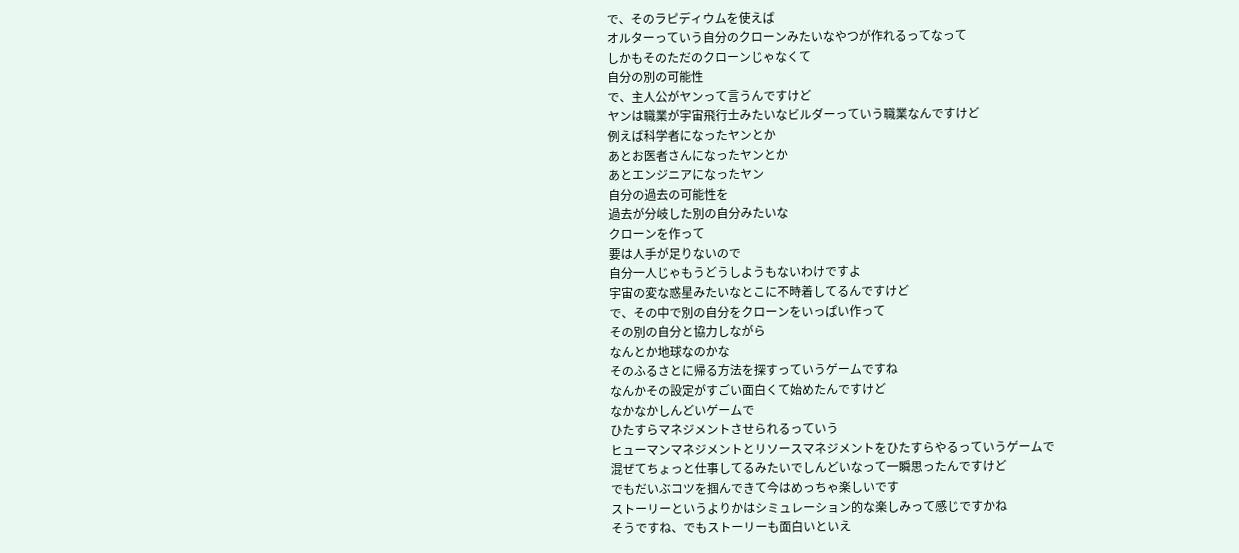で、そのラピディウムを使えば
オルターっていう自分のクローンみたいなやつが作れるってなって
しかもそのただのクローンじゃなくて
自分の別の可能性
で、主人公がヤンって言うんですけど
ヤンは職業が宇宙飛行士みたいなビルダーっていう職業なんですけど
例えば科学者になったヤンとか
あとお医者さんになったヤンとか
あとエンジニアになったヤン
自分の過去の可能性を
過去が分岐した別の自分みたいな
クローンを作って
要は人手が足りないので
自分一人じゃもうどうしようもないわけですよ
宇宙の変な惑星みたいなとこに不時着してるんですけど
で、その中で別の自分をクローンをいっぱい作って
その別の自分と協力しながら
なんとか地球なのかな
そのふるさとに帰る方法を探すっていうゲームですね
なんかその設定がすごい面白くて始めたんですけど
なかなかしんどいゲームで
ひたすらマネジメントさせられるっていう
ヒューマンマネジメントとリソースマネジメントをひたすらやるっていうゲームで
混ぜてちょっと仕事してるみたいでしんどいなって一瞬思ったんですけど
でもだいぶコツを掴んできて今はめっちゃ楽しいです
ストーリーというよりかはシミュレーション的な楽しみって感じですかね
そうですね、でもストーリーも面白いといえ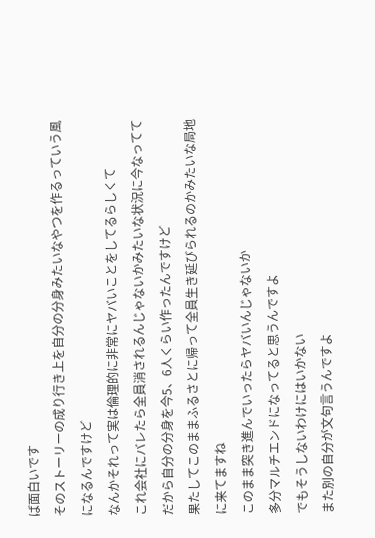ば面白いです
そのストーリーの成り行き上を自分の分身みたいなやつを作るっていう風になるんですけど
なんかそれって実は倫理的に非常にヤバいことをしてるらしくて
これ会社にバレたら全員消されるんじゃないかみたいな状況に今なってて
だから自分の分身を今5、6人くらい作ったんですけど
果たしてこのままふるさとに帰って全員生き延びられるのかみたいな局地に来てますね
このまま突き進んでいったらヤバいんじゃないか
多分マルチエンドになってると思うんですよ
でもそうしないわけにはいかない
また別の自分が文句言うんですよ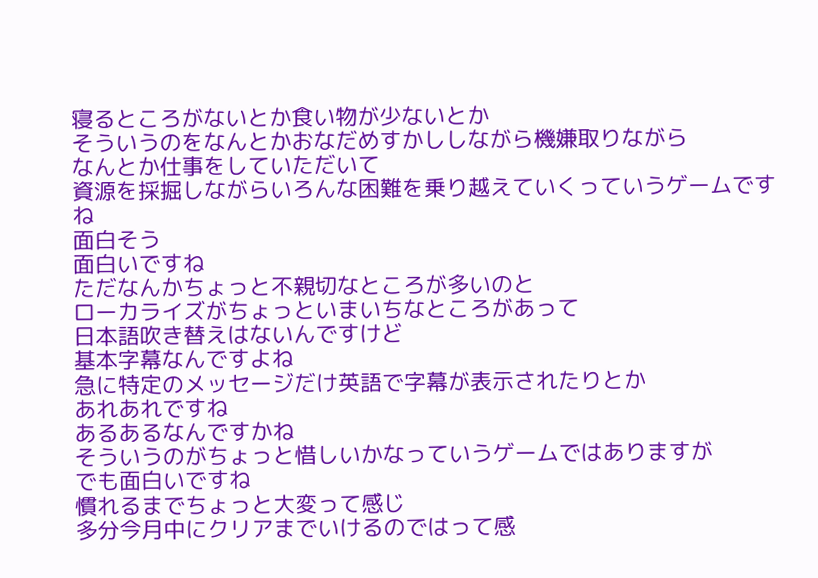寝るところがないとか食い物が少ないとか
そういうのをなんとかおなだめすかししながら機嫌取りながら
なんとか仕事をしていただいて
資源を採掘しながらいろんな困難を乗り越えていくっていうゲームですね
面白そう
面白いですね
ただなんかちょっと不親切なところが多いのと
ローカライズがちょっといまいちなところがあって
日本語吹き替えはないんですけど
基本字幕なんですよね
急に特定のメッセージだけ英語で字幕が表示されたりとか
あれあれですね
あるあるなんですかね
そういうのがちょっと惜しいかなっていうゲームではありますが
でも面白いですね
慣れるまでちょっと大変って感じ
多分今月中にクリアまでいけるのではって感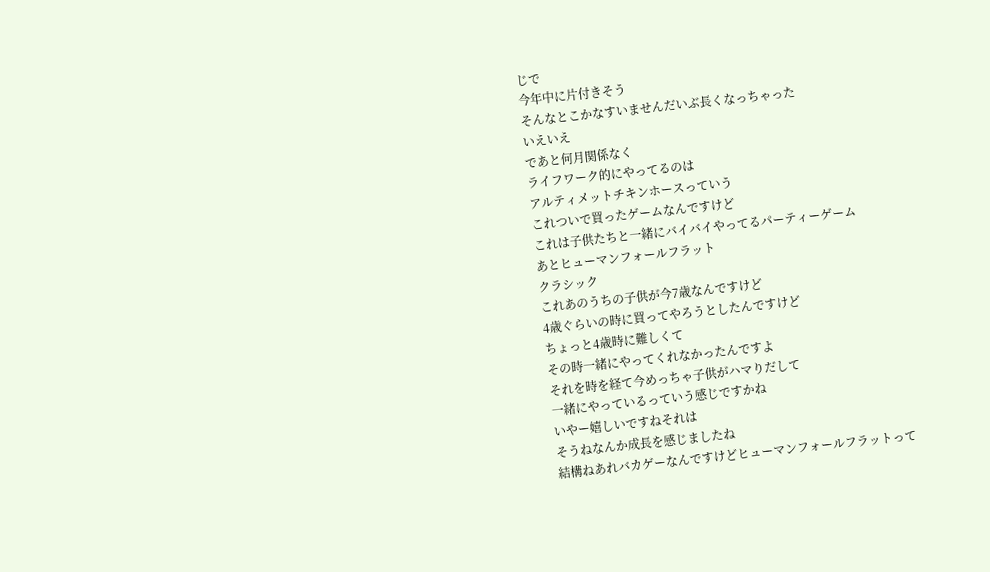じで
今年中に片付きそう
そんなとこかなすいませんだいぶ長くなっちゃった
いえいえ
であと何月関係なく
ライフワーク的にやってるのは
アルティメットチキンホースっていう
これついで買ったゲームなんですけど
これは子供たちと一緒にバイバイやってるパーティーゲーム
あとヒューマンフォールフラット
クラシック
これあのうちの子供が今7歳なんですけど
4歳ぐらいの時に買ってやろうとしたんですけど
ちょっと4歳時に難しくて
その時一緒にやってくれなかったんですよ
それを時を経て今めっちゃ子供がハマりだして
一緒にやっているっていう感じですかね
いやー嬉しいですねそれは
そうねなんか成長を感じましたね
結構ねあれバカゲーなんですけどヒューマンフォールフラットって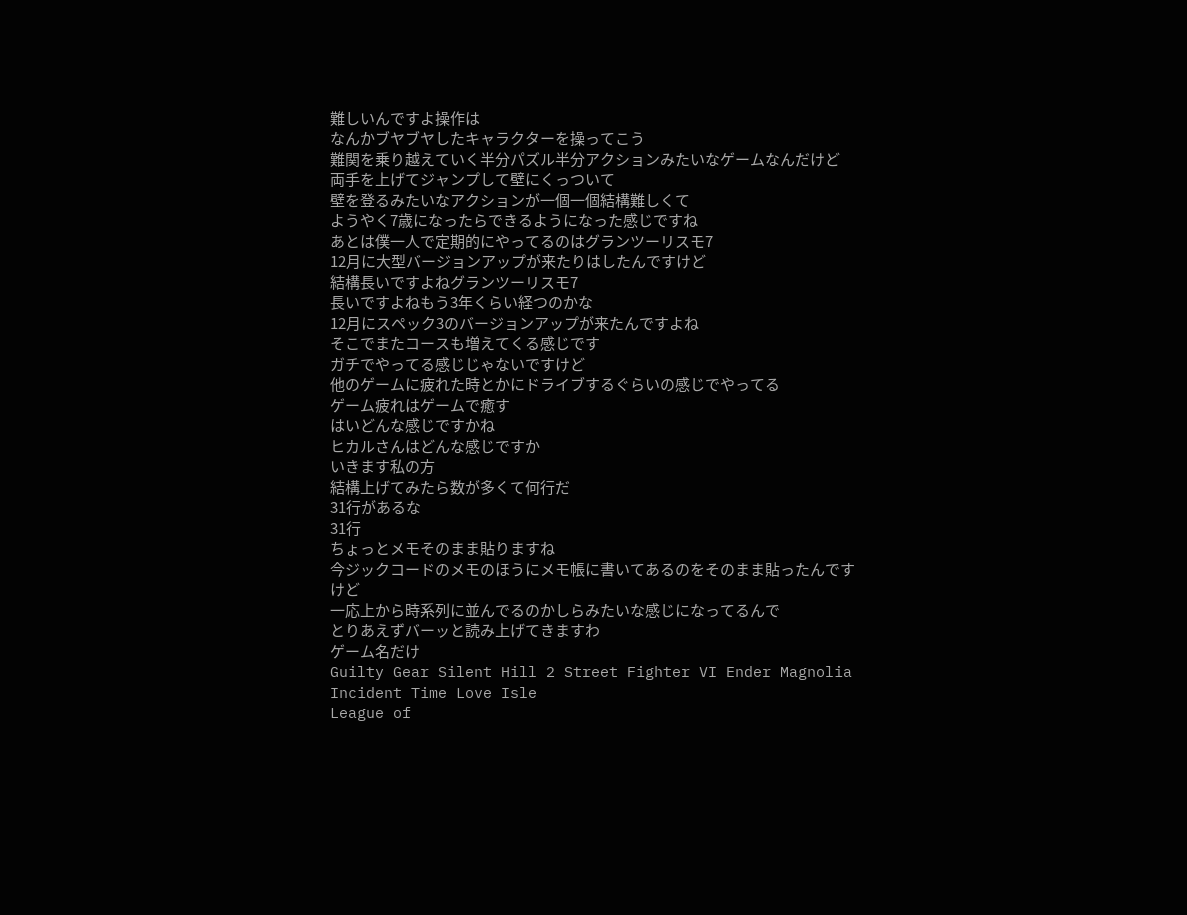難しいんですよ操作は
なんかブヤブヤしたキャラクターを操ってこう
難関を乗り越えていく半分パズル半分アクションみたいなゲームなんだけど
両手を上げてジャンプして壁にくっついて
壁を登るみたいなアクションが一個一個結構難しくて
ようやく7歳になったらできるようになった感じですね
あとは僕一人で定期的にやってるのはグランツーリスモ7
12月に大型バージョンアップが来たりはしたんですけど
結構長いですよねグランツーリスモ7
長いですよねもう3年くらい経つのかな
12月にスペック3のバージョンアップが来たんですよね
そこでまたコースも増えてくる感じです
ガチでやってる感じじゃないですけど
他のゲームに疲れた時とかにドライブするぐらいの感じでやってる
ゲーム疲れはゲームで癒す
はいどんな感じですかね
ヒカルさんはどんな感じですか
いきます私の方
結構上げてみたら数が多くて何行だ
31行があるな
31行
ちょっとメモそのまま貼りますね
今ジックコードのメモのほうにメモ帳に書いてあるのをそのまま貼ったんですけど
一応上から時系列に並んでるのかしらみたいな感じになってるんで
とりあえずバーッと読み上げてきますわ
ゲーム名だけ
Guilty Gear Silent Hill 2 Street Fighter VI Ender Magnolia Incident Time Love Isle
League of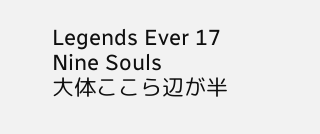Legends Ever 17 Nine Souls
大体ここら辺が半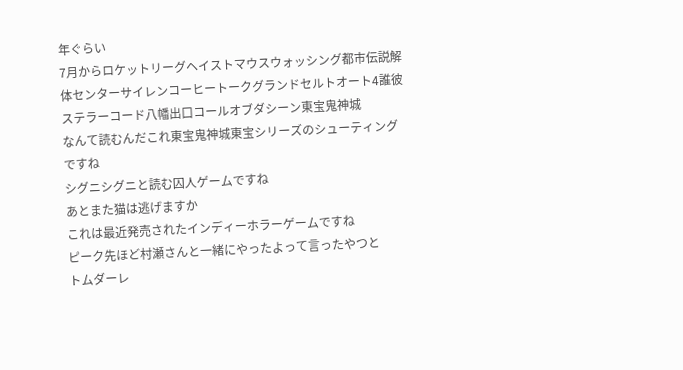年ぐらい
7月からロケットリーグヘイストマウスウォッシング都市伝説解体センターサイレンコーヒートークグランドセルトオート4誰彼ステラーコード八幡出口コールオブダシーン東宝鬼神城
なんて読むんだこれ東宝鬼神城東宝シリーズのシューティングですね
シグニシグニと読む囚人ゲームですね
あとまた猫は逃げますか
これは最近発売されたインディーホラーゲームですね
ピーク先ほど村瀬さんと一緒にやったよって言ったやつと
トムダーレ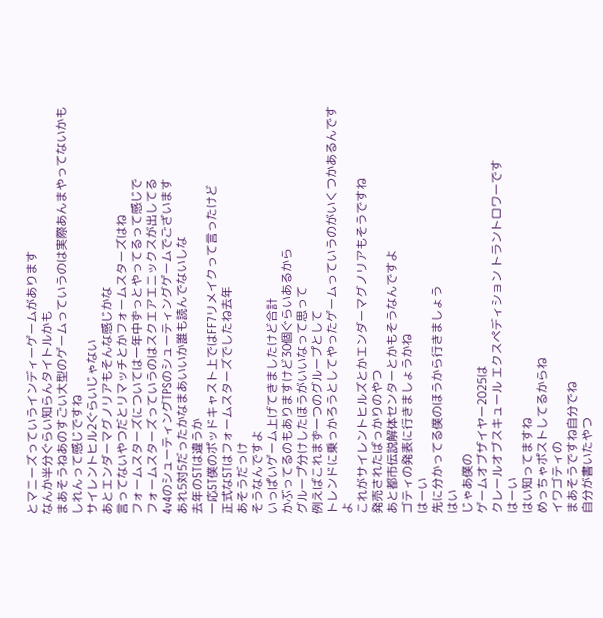とマニーズっていうインディーゲームがあります
なんか半分ぐらい知らんタイトルかも
まあそうねあのすごい大型のゲームっていうのは実際あんまやってないかもしれんって感じですね
サイレントヒル2ぐらいじゃない
あとエンダーマグノリアもそんな感じかな
言ってないやつだとリマッチとかフォームスターズはね
フォームスターズについては一年中ずっとやってるって感じで
フォームスターズっていうのはスクエアエニックスが出してる
4v4のシューティングTPSのシューティングゲームでございます
あれ5対5だったかなまあいいか誰も読んでないしな
去年の5Tは違うか
一応5T僕のポッドキャスト上ではFF7リメイクって言ったけど
正式な5Tはフォームスターズでしたね去年
あそうだっけ
そうなんですよ
いっぱいゲーム上げてきましたけど合計
かぶってるのもありますけど30個ぐらいあるから
グループ分けしたほうがいいなって思って
例えばこれまず一つのグループとして
トレンドに乗っかろうとしてやったゲームっていうのがいくつかあるんですよ
これがサイレントヒルズとかエンダーマグノリアもそうですね
発売されたばっかりのやつ
あと都市伝説解体センターとかもそうなんですよ
ゴティの発表に行きましょうかね
はーい
先に分かってる僕のほうから行きましょう
はい
じゃあ僕の
ゲームオブザイヤー2025は
クレールオブスキュール エクスペディション トラントロワーです
はーい
はい知ってますね
めっちゃポストしてるからね
イワゴティの
まあそうですね自分でね
自分が書いたやつ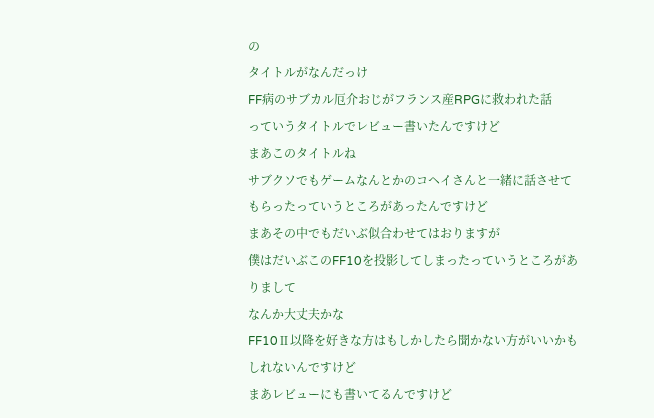の
タイトルがなんだっけ
FF病のサブカル厄介おじがフランス産RPGに救われた話
っていうタイトルでレビュー書いたんですけど
まあこのタイトルね
サブクソでもゲームなんとかのコヘイさんと一緒に話させてもらったっていうところがあったんですけど
まあその中でもだいぶ似合わせてはおりますが
僕はだいぶこのFF10を投影してしまったっていうところがありまして
なんか大丈夫かな
FF10Ⅱ以降を好きな方はもしかしたら聞かない方がいいかもしれないんですけど
まあレビューにも書いてるんですけど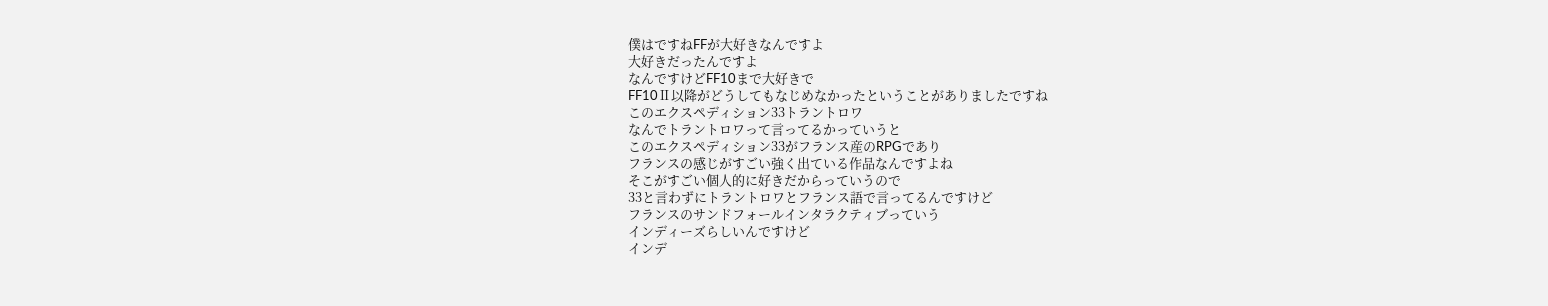僕はですねFFが大好きなんですよ
大好きだったんですよ
なんですけどFF10まで大好きで
FF10Ⅱ以降がどうしてもなじめなかったということがありましたですね
このエクスペディション33トラントロワ
なんでトラントロワって言ってるかっていうと
このエクスペディション33がフランス産のRPGであり
フランスの感じがすごい強く出ている作品なんですよね
そこがすごい個人的に好きだからっていうので
33と言わずにトラントロワとフランス語で言ってるんですけど
フランスのサンドフォールインタラクティブっていう
インディーズらしいんですけど
インデ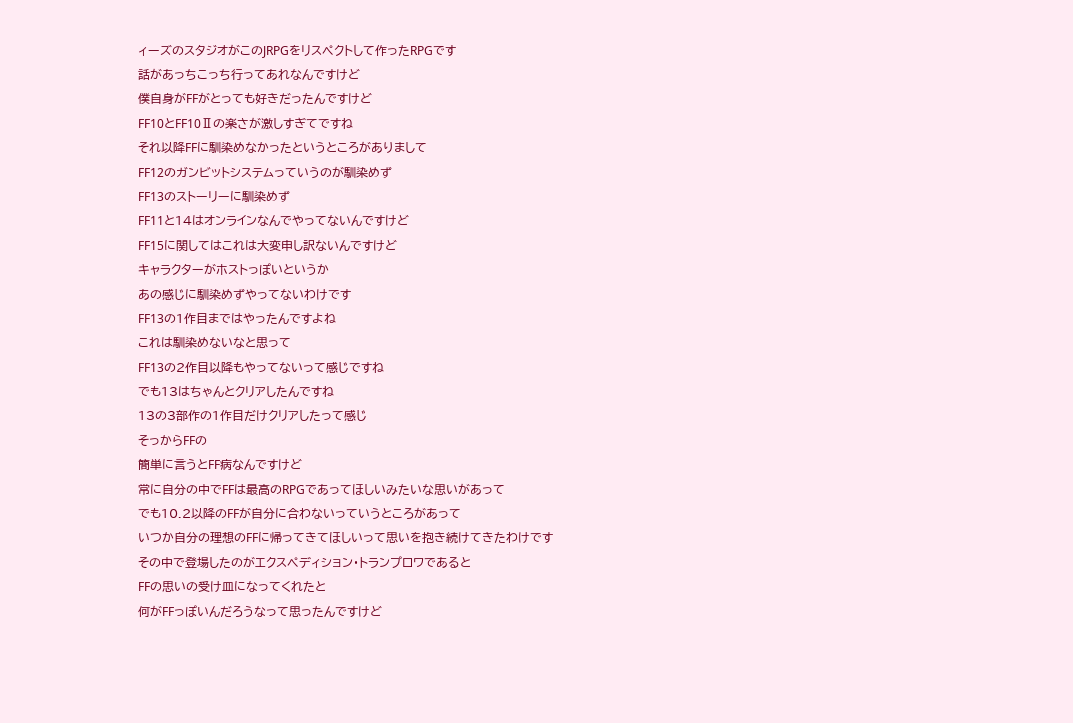ィーズのスタジオがこのJRPGをリスペクトして作ったRPGです
話があっちこっち行ってあれなんですけど
僕自身がFFがとっても好きだったんですけど
FF10とFF10Ⅱの楽さが激しすぎてですね
それ以降FFに馴染めなかったというところがありまして
FF12のガンビットシステムっていうのが馴染めず
FF13のストーリーに馴染めず
FF11と14はオンラインなんでやってないんですけど
FF15に関してはこれは大変申し訳ないんですけど
キャラクターがホストっぽいというか
あの感じに馴染めずやってないわけです
FF13の1作目まではやったんですよね
これは馴染めないなと思って
FF13の2作目以降もやってないって感じですね
でも13はちゃんとクリアしたんですね
13の3部作の1作目だけクリアしたって感じ
そっからFFの
簡単に言うとFF病なんですけど
常に自分の中でFFは最高のRPGであってほしいみたいな思いがあって
でも10.2以降のFFが自分に合わないっていうところがあって
いつか自分の理想のFFに帰ってきてほしいって思いを抱き続けてきたわけです
その中で登場したのがエクスペディション・トランプロワであると
FFの思いの受け皿になってくれたと
何がFFっぽいんだろうなって思ったんですけど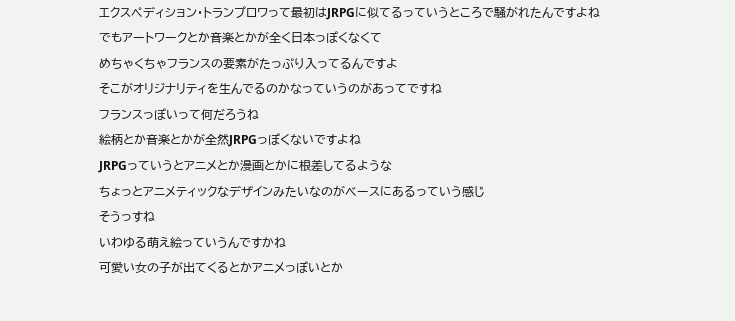エクスペディション・トランプロワって最初はJRPGに似てるっていうところで騒がれたんですよね
でもアートワークとか音楽とかが全く日本っぽくなくて
めちゃくちゃフランスの要素がたっぷり入ってるんですよ
そこがオリジナリティを生んでるのかなっていうのがあってですね
フランスっぽいって何だろうね
絵柄とか音楽とかが全然JRPGっぽくないですよね
JRPGっていうとアニメとか漫画とかに根差してるような
ちょっとアニメティックなデザインみたいなのがベースにあるっていう感じ
そうっすね
いわゆる萌え絵っていうんですかね
可愛い女の子が出てくるとかアニメっぽいとか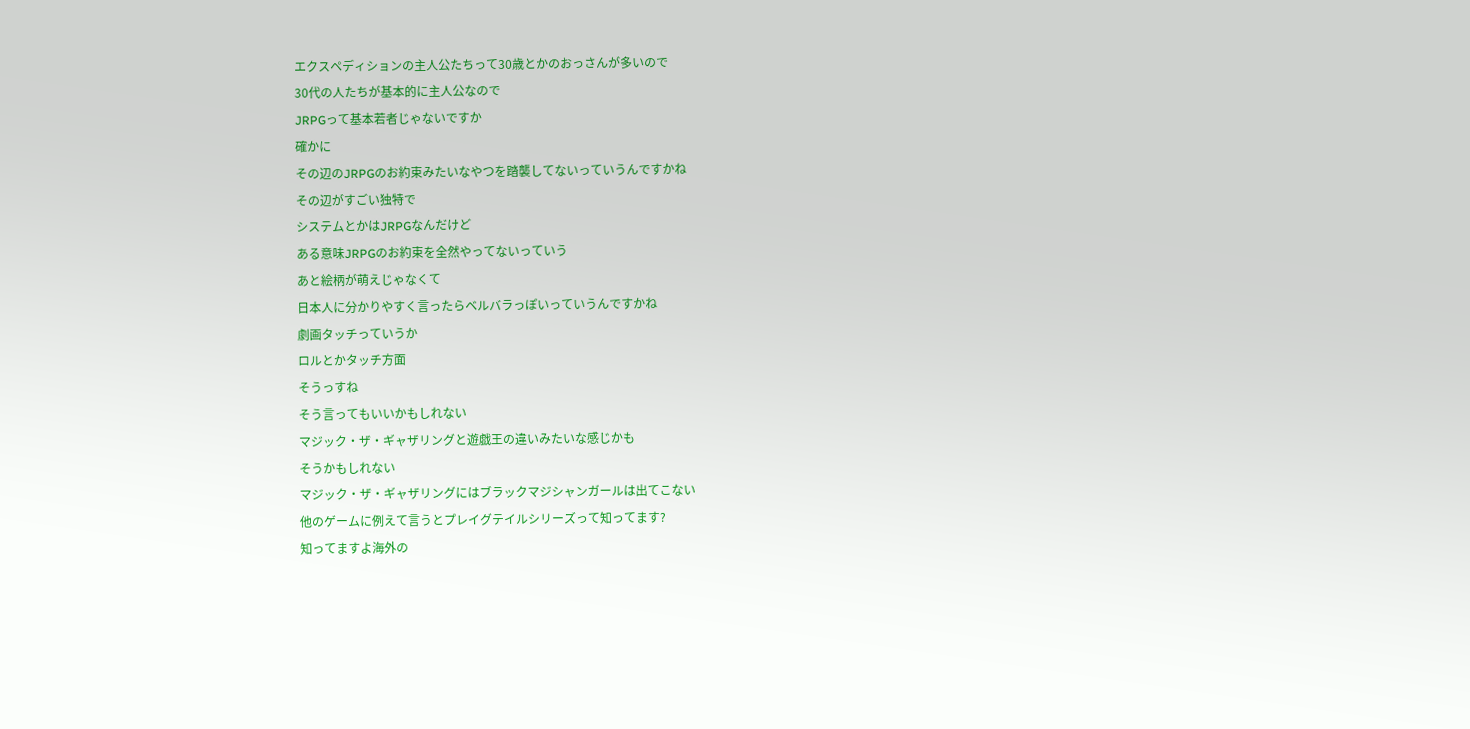エクスペディションの主人公たちって30歳とかのおっさんが多いので
30代の人たちが基本的に主人公なので
JRPGって基本若者じゃないですか
確かに
その辺のJRPGのお約束みたいなやつを踏襲してないっていうんですかね
その辺がすごい独特で
システムとかはJRPGなんだけど
ある意味JRPGのお約束を全然やってないっていう
あと絵柄が萌えじゃなくて
日本人に分かりやすく言ったらベルバラっぽいっていうんですかね
劇画タッチっていうか
ロルとかタッチ方面
そうっすね
そう言ってもいいかもしれない
マジック・ザ・ギャザリングと遊戯王の違いみたいな感じかも
そうかもしれない
マジック・ザ・ギャザリングにはブラックマジシャンガールは出てこない
他のゲームに例えて言うとプレイグテイルシリーズって知ってます?
知ってますよ海外の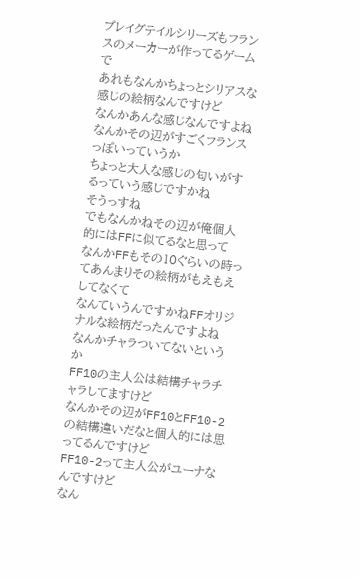プレイグテイルシリーズもフランスのメーカーが作ってるゲームで
あれもなんかちょっとシリアスな感じの絵柄なんですけど
なんかあんな感じなんですよね
なんかその辺がすごくフランスっぽいっていうか
ちょっと大人な感じの匂いがするっていう感じですかね
そうっすね
でもなんかねその辺が俺個人的にはFFに似てるなと思って
なんかFFもその10ぐらいの時ってあんまりその絵柄がもえもえしてなくて
なんていうんですかねFFオリジナルな絵柄だったんですよね
なんかチャラついてないというか
FF10の主人公は結構チャラチャラしてますけど
なんかその辺がFF10とFF10-2の結構違いだなと個人的には思ってるんですけど
FF10-2って主人公がユーナなんですけど
なん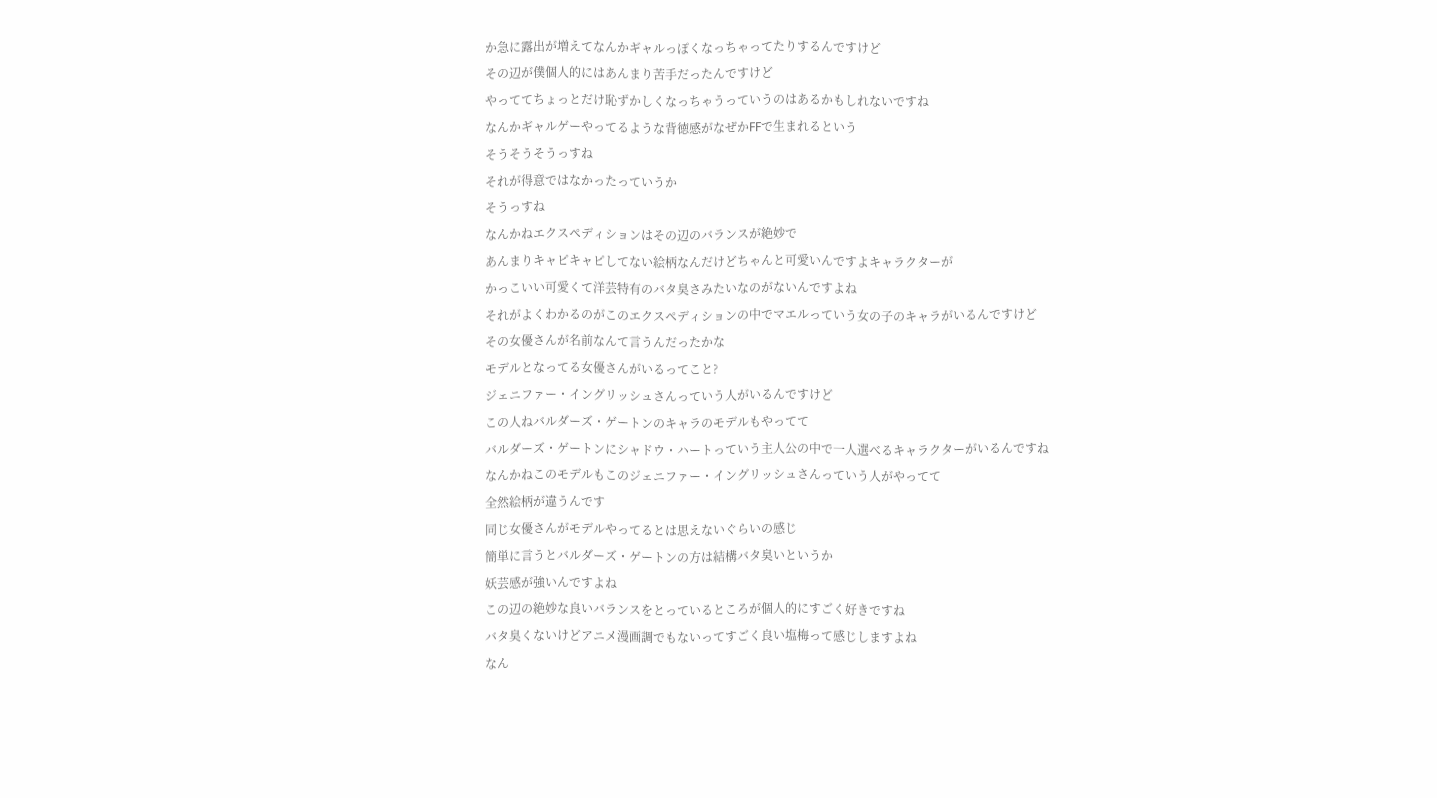か急に露出が増えてなんかギャルっぽくなっちゃってたりするんですけど
その辺が僕個人的にはあんまり苦手だったんですけど
やっててちょっとだけ恥ずかしくなっちゃうっていうのはあるかもしれないですね
なんかギャルゲーやってるような背徳感がなぜかFFで生まれるという
そうそうそうっすね
それが得意ではなかったっていうか
そうっすね
なんかねエクスペディションはその辺のバランスが絶妙で
あんまりキャピキャピしてない絵柄なんだけどちゃんと可愛いんですよキャラクターが
かっこいい可愛くて洋芸特有のバタ臭さみたいなのがないんですよね
それがよくわかるのがこのエクスペディションの中でマエルっていう女の子のキャラがいるんですけど
その女優さんが名前なんて言うんだったかな
モデルとなってる女優さんがいるってこと?
ジェニファー・イングリッシュさんっていう人がいるんですけど
この人ねバルダーズ・ゲートンのキャラのモデルもやってて
バルダーズ・ゲートンにシャドウ・ハートっていう主人公の中で一人選べるキャラクターがいるんですね
なんかねこのモデルもこのジェニファー・イングリッシュさんっていう人がやってて
全然絵柄が違うんです
同じ女優さんがモデルやってるとは思えないぐらいの感じ
簡単に言うとバルダーズ・ゲートンの方は結構バタ臭いというか
妖芸感が強いんですよね
この辺の絶妙な良いバランスをとっているところが個人的にすごく好きですね
バタ臭くないけどアニメ漫画調でもないってすごく良い塩梅って感じしますよね
なん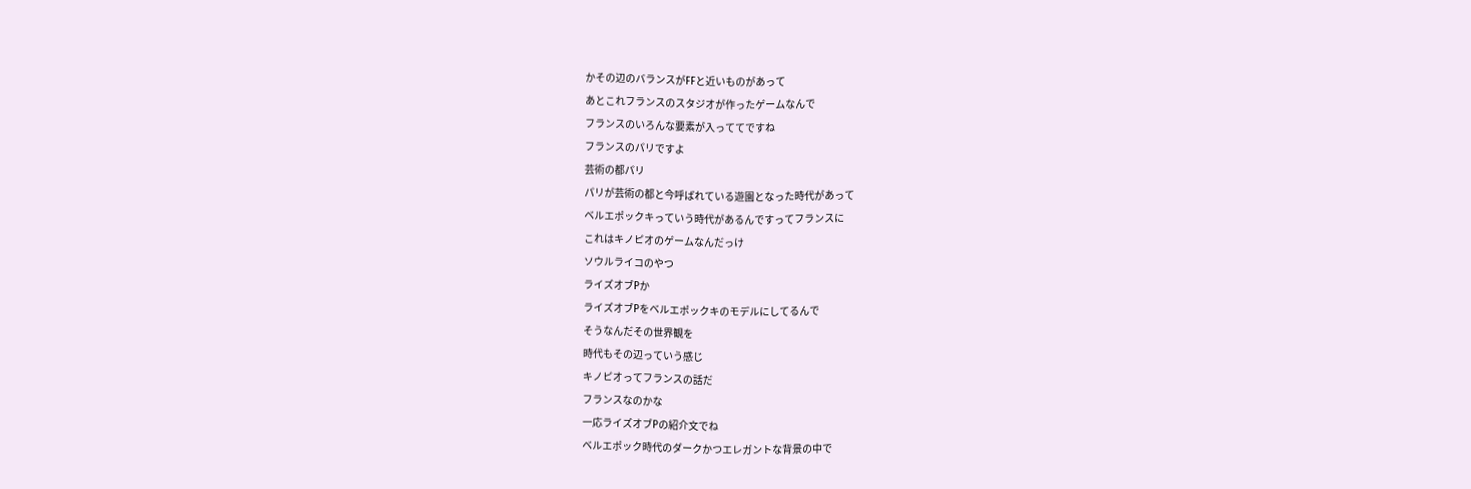かその辺のバランスがFFと近いものがあって
あとこれフランスのスタジオが作ったゲームなんで
フランスのいろんな要素が入っててですね
フランスのパリですよ
芸術の都パリ
パリが芸術の都と今呼ばれている遊園となった時代があって
ベルエポックキっていう時代があるんですってフランスに
これはキノピオのゲームなんだっけ
ソウルライコのやつ
ライズオブPか
ライズオブPをベルエポックキのモデルにしてるんで
そうなんだその世界観を
時代もその辺っていう感じ
キノピオってフランスの話だ
フランスなのかな
一応ライズオブPの紹介文でね
ベルエポック時代のダークかつエレガントな背景の中で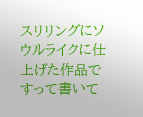スリリングにソウルライクに仕上げた作品ですって書いて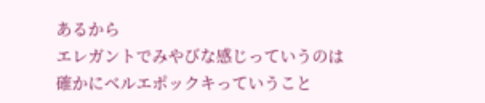あるから
エレガントでみやびな感じっていうのは
確かにベルエポックキっていうこと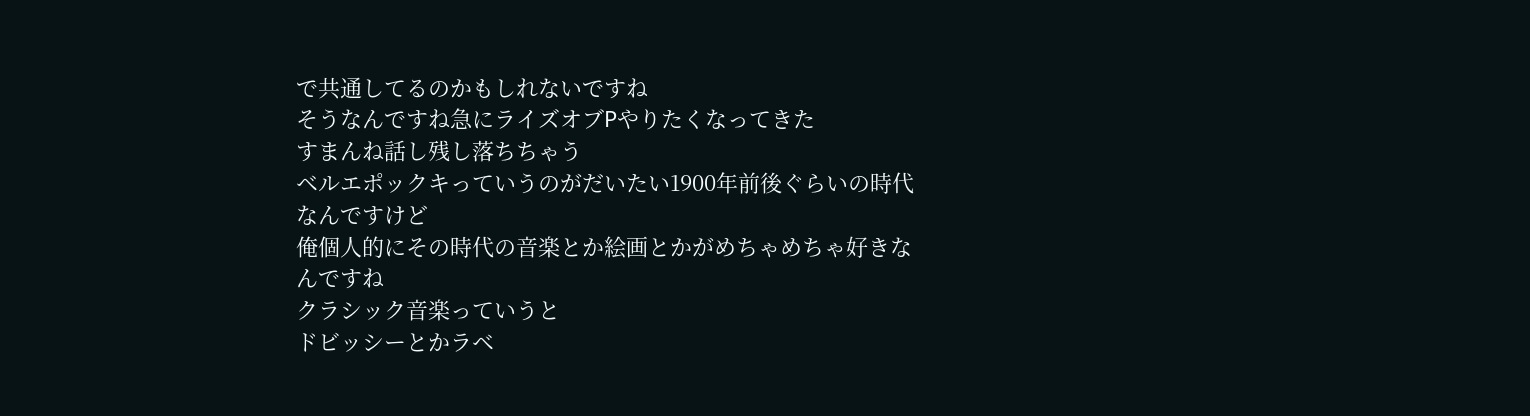で共通してるのかもしれないですね
そうなんですね急にライズオブPやりたくなってきた
すまんね話し残し落ちちゃう
ベルエポックキっていうのがだいたい1900年前後ぐらいの時代なんですけど
俺個人的にその時代の音楽とか絵画とかがめちゃめちゃ好きなんですね
クラシック音楽っていうと
ドビッシーとかラベ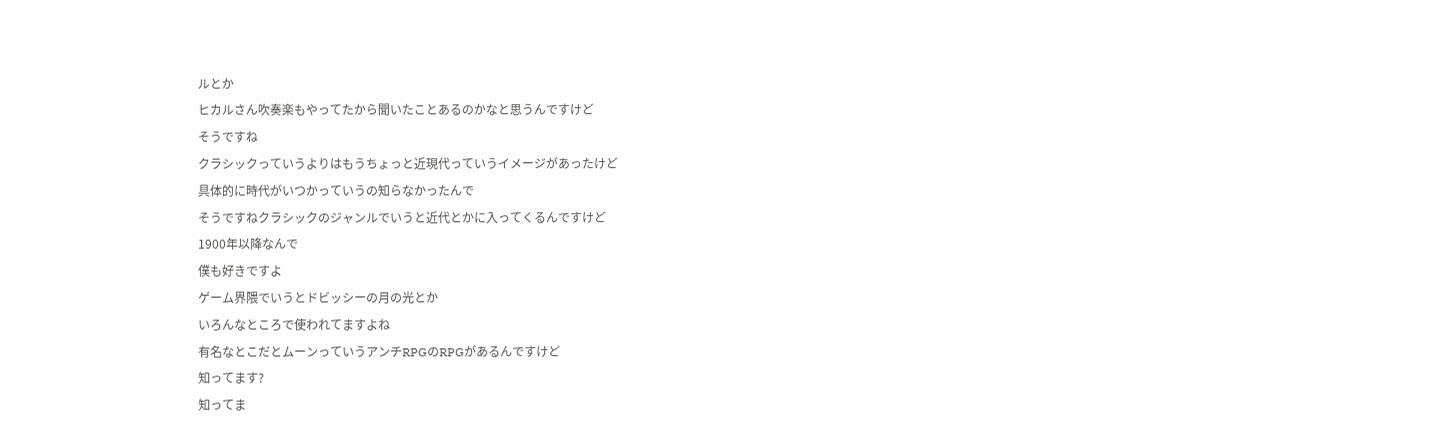ルとか
ヒカルさん吹奏楽もやってたから聞いたことあるのかなと思うんですけど
そうですね
クラシックっていうよりはもうちょっと近現代っていうイメージがあったけど
具体的に時代がいつかっていうの知らなかったんで
そうですねクラシックのジャンルでいうと近代とかに入ってくるんですけど
1900年以降なんで
僕も好きですよ
ゲーム界隈でいうとドビッシーの月の光とか
いろんなところで使われてますよね
有名なとこだとムーンっていうアンチRPGのRPGがあるんですけど
知ってます?
知ってま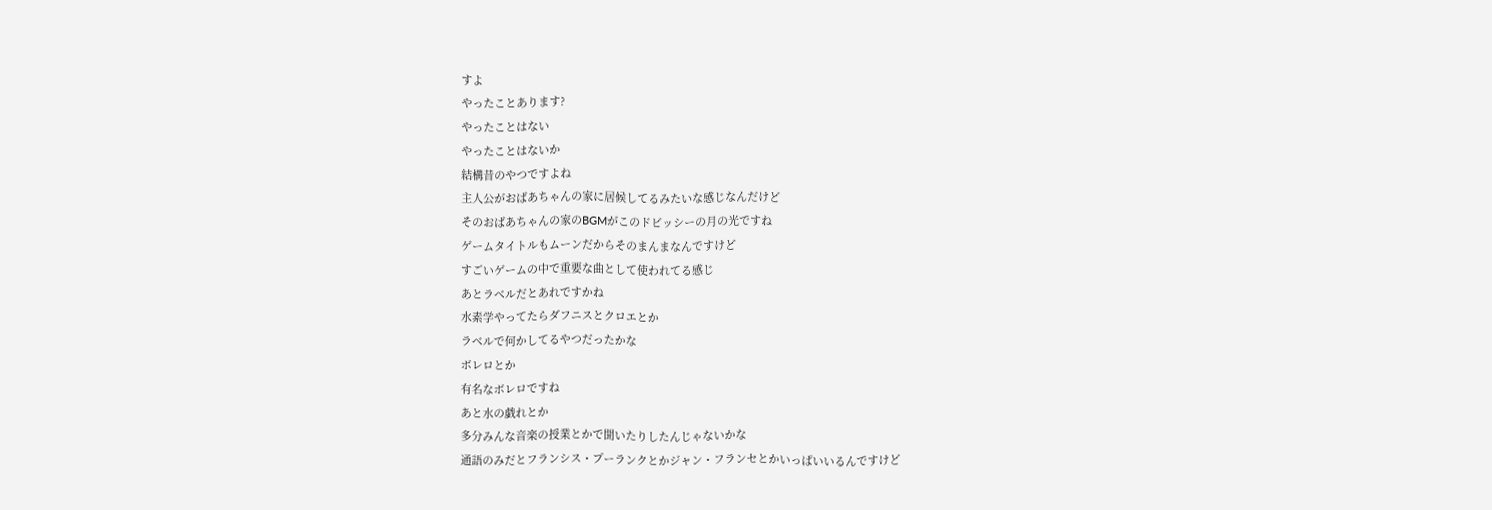すよ
やったことあります?
やったことはない
やったことはないか
結構昔のやつですよね
主人公がおばあちゃんの家に居候してるみたいな感じなんだけど
そのおばあちゃんの家のBGMがこのドビッシーの月の光ですね
ゲームタイトルもムーンだからそのまんまなんですけど
すごいゲームの中で重要な曲として使われてる感じ
あとラベルだとあれですかね
水素学やってたらダフニスとクロエとか
ラベルで何かしてるやつだったかな
ボレロとか
有名なボレロですね
あと水の戯れとか
多分みんな音楽の授業とかで聞いたりしたんじゃないかな
通語のみだとフランシス・プーランクとかジャン・フランセとかいっぱいいるんですけど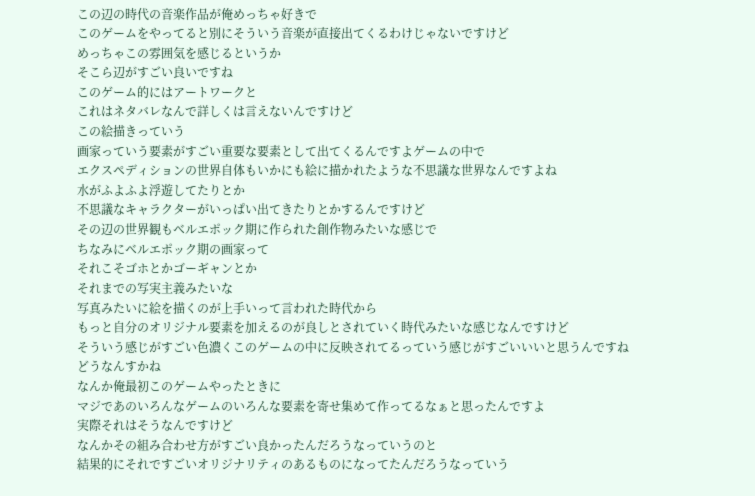この辺の時代の音楽作品が俺めっちゃ好きで
このゲームをやってると別にそういう音楽が直接出てくるわけじゃないですけど
めっちゃこの雰囲気を感じるというか
そこら辺がすごい良いですね
このゲーム的にはアートワークと
これはネタバレなんで詳しくは言えないんですけど
この絵描きっていう
画家っていう要素がすごい重要な要素として出てくるんですよゲームの中で
エクスペディションの世界自体もいかにも絵に描かれたような不思議な世界なんですよね
水がふよふよ浮遊してたりとか
不思議なキャラクターがいっぱい出てきたりとかするんですけど
その辺の世界観もベルエポック期に作られた創作物みたいな感じで
ちなみにベルエポック期の画家って
それこそゴホとかゴーギャンとか
それまでの写実主義みたいな
写真みたいに絵を描くのが上手いって言われた時代から
もっと自分のオリジナル要素を加えるのが良しとされていく時代みたいな感じなんですけど
そういう感じがすごい色濃くこのゲームの中に反映されてるっていう感じがすごいいいと思うんですね
どうなんすかね
なんか俺最初このゲームやったときに
マジであのいろんなゲームのいろんな要素を寄せ集めて作ってるなぁと思ったんですよ
実際それはそうなんですけど
なんかその組み合わせ方がすごい良かったんだろうなっていうのと
結果的にそれですごいオリジナリティのあるものになってたんだろうなっていう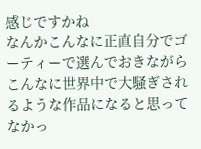感じですかね
なんかこんなに正直自分でゴーティーで選んでおきながら
こんなに世界中で大騒ぎされるような作品になると思ってなかっ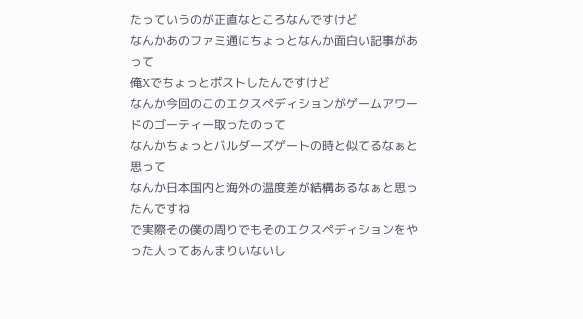たっていうのが正直なところなんですけど
なんかあのファミ通にちょっとなんか面白い記事があって
俺Xでちょっとポストしたんですけど
なんか今回のこのエクスペディションがゲームアワードのゴーティー取ったのって
なんかちょっとバルダーズゲートの時と似てるなぁと思って
なんか日本国内と海外の温度差が結構あるなぁと思ったんですね
で実際その僕の周りでもそのエクスペディションをやった人ってあんまりいないし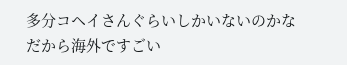多分コヘイさんぐらいしかいないのかな
だから海外ですごい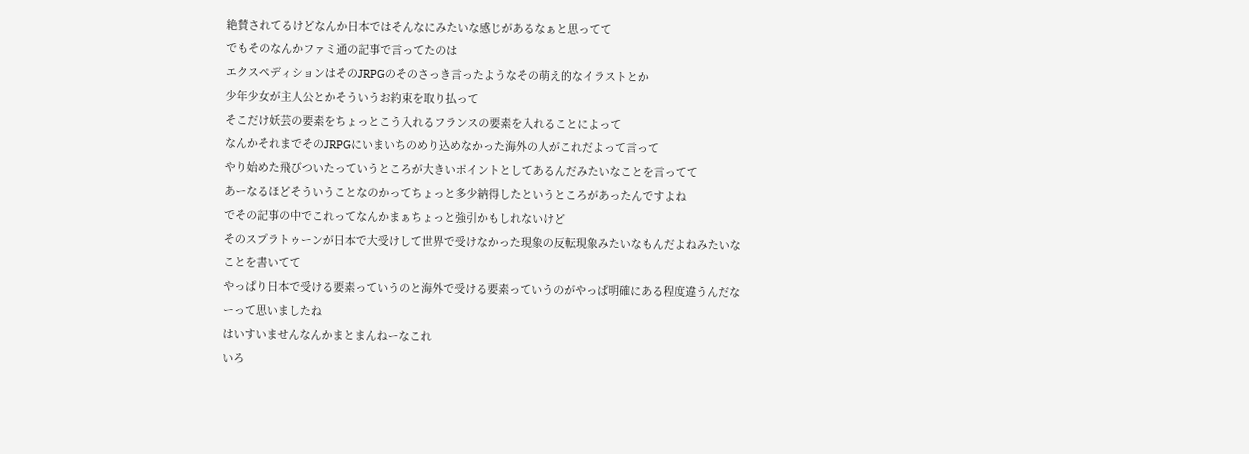絶賛されてるけどなんか日本ではそんなにみたいな感じがあるなぁと思ってて
でもそのなんかファミ通の記事で言ってたのは
エクスペディションはそのJRPGのそのさっき言ったようなその萌え的なイラストとか
少年少女が主人公とかそういうお約束を取り払って
そこだけ妖芸の要素をちょっとこう入れるフランスの要素を入れることによって
なんかそれまでそのJRPGにいまいちのめり込めなかった海外の人がこれだよって言って
やり始めた飛びついたっていうところが大きいポイントとしてあるんだみたいなことを言ってて
あーなるほどそういうことなのかってちょっと多少納得したというところがあったんですよね
でその記事の中でこれってなんかまぁちょっと強引かもしれないけど
そのスプラトゥーンが日本で大受けして世界で受けなかった現象の反転現象みたいなもんだよねみたいなことを書いてて
やっぱり日本で受ける要素っていうのと海外で受ける要素っていうのがやっぱ明確にある程度違うんだなーって思いましたね
はいすいませんなんかまとまんねーなこれ
いろ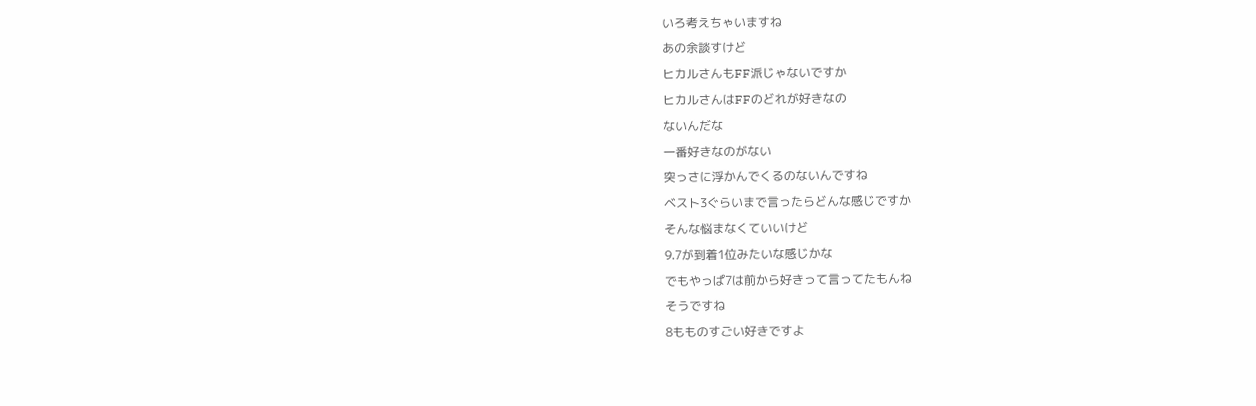いろ考えちゃいますね
あの余談すけど
ヒカルさんもFF派じゃないですか
ヒカルさんはFFのどれが好きなの
ないんだな
一番好きなのがない
突っさに浮かんでくるのないんですね
ベスト3ぐらいまで言ったらどんな感じですか
そんな悩まなくていいけど
9.7が到着1位みたいな感じかな
でもやっぱ7は前から好きって言ってたもんね
そうですね
8もものすごい好きですよ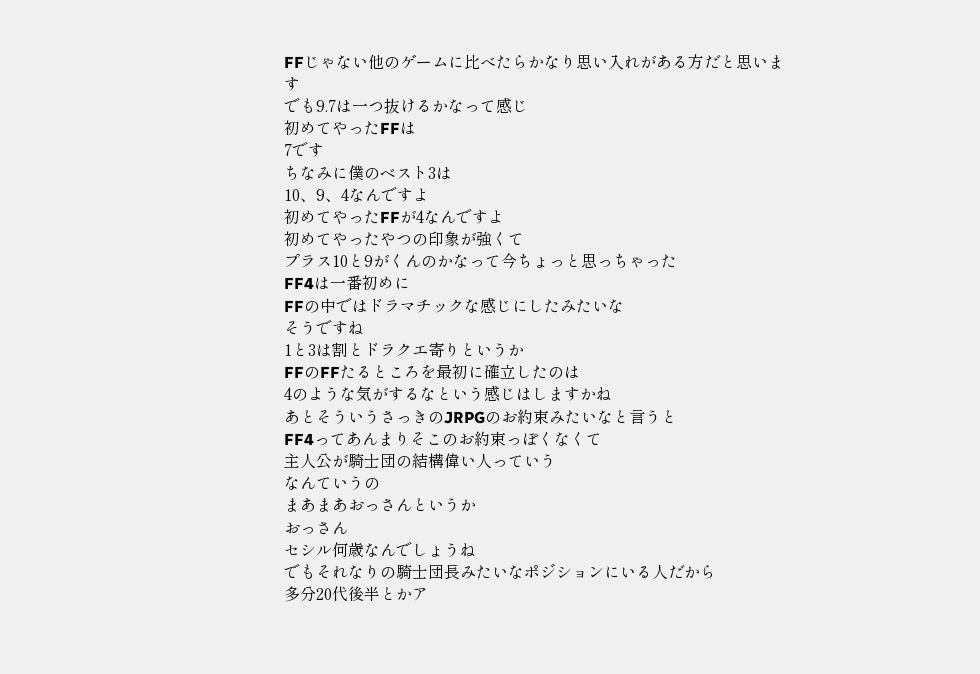FFじゃない他のゲームに比べたらかなり思い入れがある方だと思います
でも9.7は一つ抜けるかなって感じ
初めてやったFFは
7です
ちなみに僕のベスト3は
10、9、4なんですよ
初めてやったFFが4なんですよ
初めてやったやつの印象が強くて
プラス10と9がくんのかなって今ちょっと思っちゃった
FF4は一番初めに
FFの中ではドラマチックな感じにしたみたいな
そうですね
1と3は割とドラクエ寄りというか
FFのFFたるところを最初に確立したのは
4のような気がするなという感じはしますかね
あとそういうさっきのJRPGのお約束みたいなと言うと
FF4ってあんまりそこのお約束っぽくなくて
主人公が騎士団の結構偉い人っていう
なんていうの
まあまあおっさんというか
おっさん
セシル何歳なんでしょうね
でもそれなりの騎士団長みたいなポジションにいる人だから
多分20代後半とかア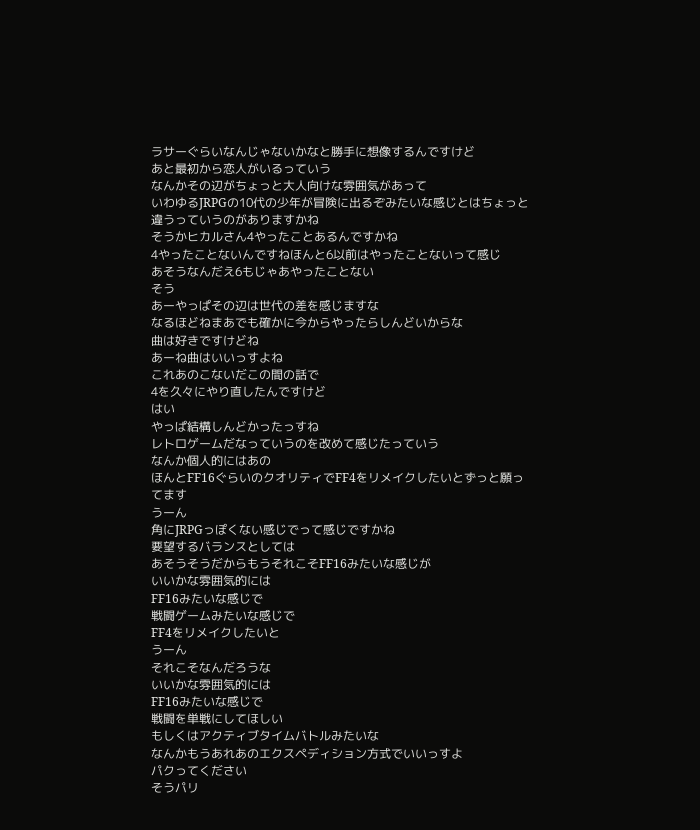ラサーぐらいなんじゃないかなと勝手に想像するんですけど
あと最初から恋人がいるっていう
なんかその辺がちょっと大人向けな雰囲気があって
いわゆるJRPGの10代の少年が冒険に出るぞみたいな感じとはちょっと違うっていうのがありますかね
そうかヒカルさん4やったことあるんですかね
4やったことないんですねほんと6以前はやったことないって感じ
あそうなんだえ6もじゃあやったことない
そう
あーやっぱその辺は世代の差を感じますな
なるほどねまあでも確かに今からやったらしんどいからな
曲は好きですけどね
あーね曲はいいっすよね
これあのこないだこの間の話で
4を久々にやり直したんですけど
はい
やっぱ結構しんどかったっすね
レトロゲームだなっていうのを改めて感じたっていう
なんか個人的にはあの
ほんとFF16ぐらいのクオリティでFF4をリメイクしたいとずっと願ってます
うーん
角にJRPGっぽくない感じでって感じですかね
要望するバランスとしては
あそうそうだからもうそれこそFF16みたいな感じが
いいかな雰囲気的には
FF16みたいな感じで
戦闘ゲームみたいな感じで
FF4をリメイクしたいと
うーん
それこそなんだろうな
いいかな雰囲気的には
FF16みたいな感じで
戦闘を単戦にしてほしい
もしくはアクティブタイムバトルみたいな
なんかもうあれあのエクスペディション方式でいいっすよ
パクってください
そうパリ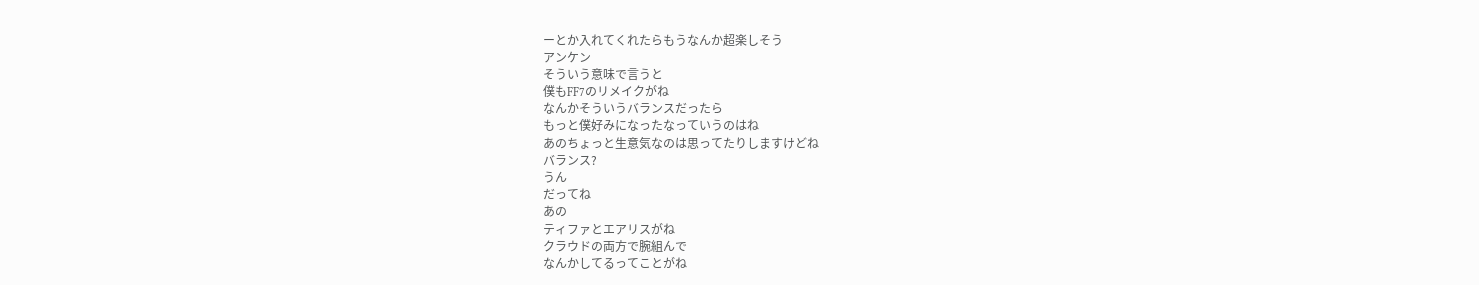ーとか入れてくれたらもうなんか超楽しそう
アンケン
そういう意味で言うと
僕もFF7のリメイクがね
なんかそういうバランスだったら
もっと僕好みになったなっていうのはね
あのちょっと生意気なのは思ってたりしますけどね
バランス?
うん
だってね
あの
ティファとエアリスがね
クラウドの両方で腕組んで
なんかしてるってことがね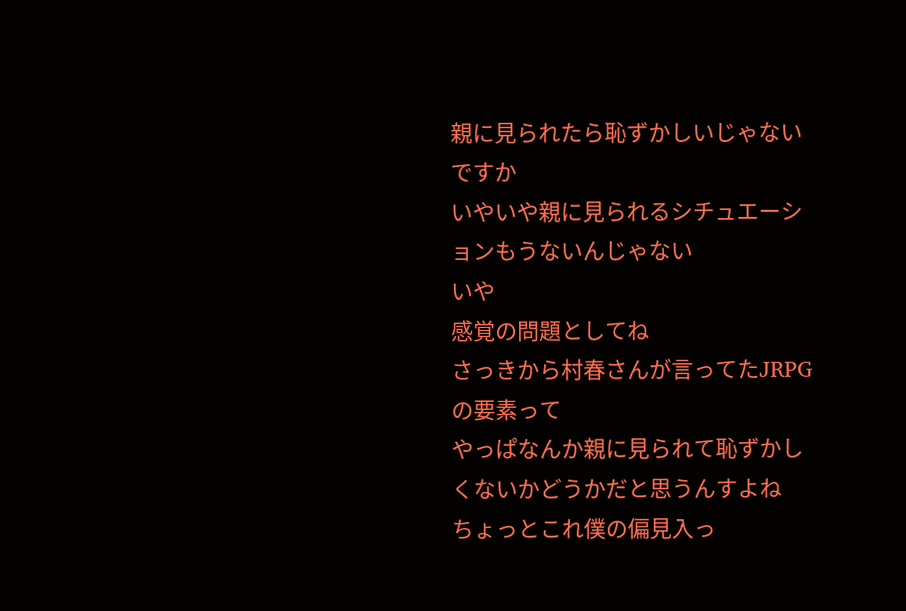親に見られたら恥ずかしいじゃないですか
いやいや親に見られるシチュエーションもうないんじゃない
いや
感覚の問題としてね
さっきから村春さんが言ってたJRPGの要素って
やっぱなんか親に見られて恥ずかしくないかどうかだと思うんすよね
ちょっとこれ僕の偏見入っ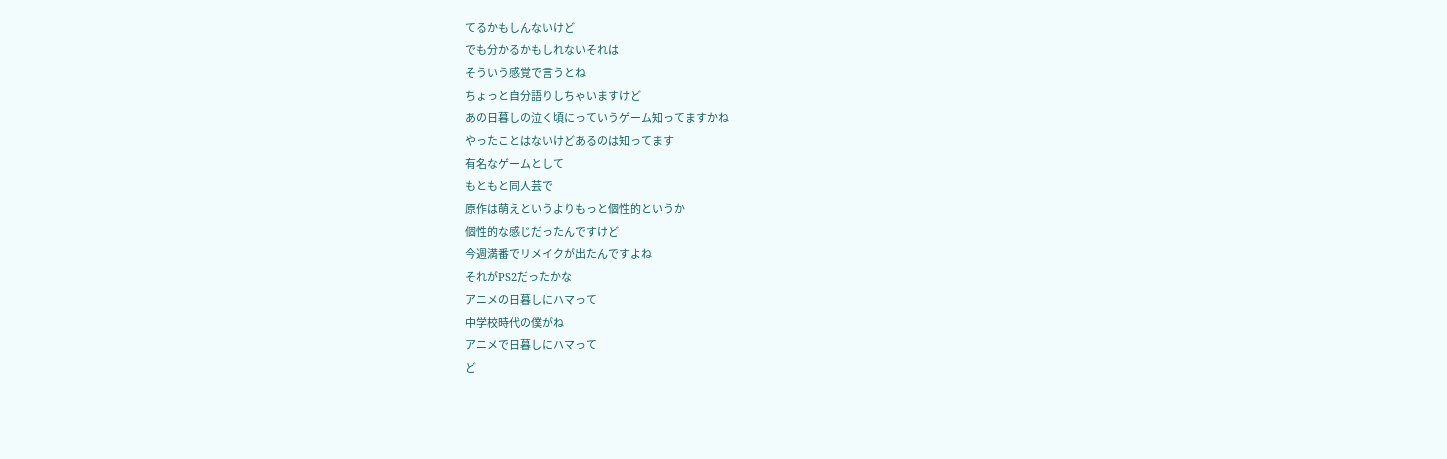てるかもしんないけど
でも分かるかもしれないそれは
そういう感覚で言うとね
ちょっと自分語りしちゃいますけど
あの日暮しの泣く頃にっていうゲーム知ってますかね
やったことはないけどあるのは知ってます
有名なゲームとして
もともと同人芸で
原作は萌えというよりもっと個性的というか
個性的な感じだったんですけど
今週満番でリメイクが出たんですよね
それがPS2だったかな
アニメの日暮しにハマって
中学校時代の僕がね
アニメで日暮しにハマって
ど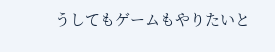うしてもゲームもやりたいと